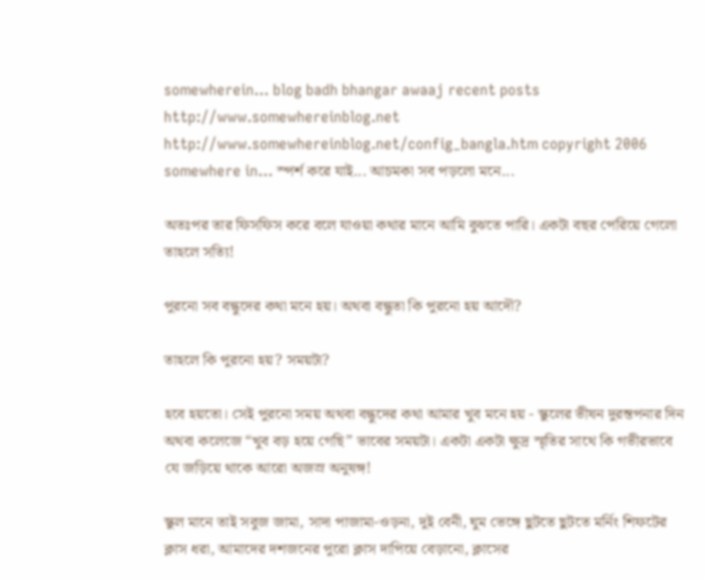somewherein... blog badh bhangar awaaj recent posts http://www.somewhereinblog.net http://www.somewhereinblog.net/config_bangla.htm copyright 2006 somewhere in... স্পর্শ করে যাই... আচমকা সব পড়লো মনে...

অতঃপর তার ফিসফিস করে বলে যাওয়া কথার মানে আমি বুঝতে পারি। একটা বছর পেরিয়ে গেলো তাহলে সত্যি!

পুরনো সব বন্ধুদের কথা মনে হয়। অথবা বন্ধুতা কি পুরনো হয় আদৌ?

তাহলে কি পুরনো হয়? সময়টা?

হবে হয়তো। সেই পুরনো সময় অথবা বন্ধুদের কথা আমার খুব মনে হয় - স্কুলের ভীষন দুরন্তপনার দিন অথবা কলেজে “খুব বড় হয়ে গেছি” ভাবের সময়টা। একটা একটা ক্ষুদ্র স্মৃতির সাথে কি গভীরভাবে যে জড়িয়ে থাকে আরো অজস্র অনুষঙ্গ!

স্কুল মানে তাই সবুজ জামা, সাদা পাজামা-ওড়না, দুই বেনী, ঘুম ভেঙ্গে ছুটতে ছুটতে মর্নিং শিফটের ক্লাস ধরা, আমাদের দশজনের পুরো ক্লাস দাপিয়ে বেড়ানো, ক্লাসের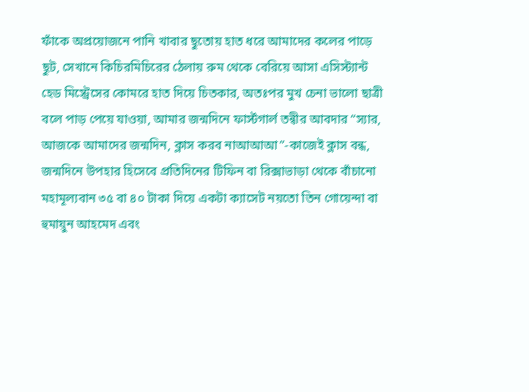ফাঁকে অপ্রয়োজনে পানি খাবার ছুতোয় হাত ধরে আমাদের কলের পাড়ে ছুট, সেখানে কিচিরমিচিরের ঠেলায় রুম থেকে বেরিয়ে আসা এসিস্ট্যান্ট হেড মিস্ট্রেসের কোমরে হাত দিয়ে চিতকার, অতঃপর মুখ চেনা ভালো ছাত্রী বলে পাড় পেয়ে যাওয়া, আমার জন্মদিনে ফার্স্টগার্ল তন্বীর আবদার “স্যার, আজকে আমাদের জন্মদিন, ক্লাস করব নাআআআ”-কাজেই ক্লাস বন্ধ, জন্মদিনে উপহার হিসেবে প্রতিদিনের টিফিন বা রিক্সাভাড়া থেকে বাঁচানো মহামূল্যবান ৩৫ বা ৪০ টাকা দিয়ে একটা ক্যাসেট নয়তো তিন গোয়েন্দা বা হুমায়ুন আহমেদ এবং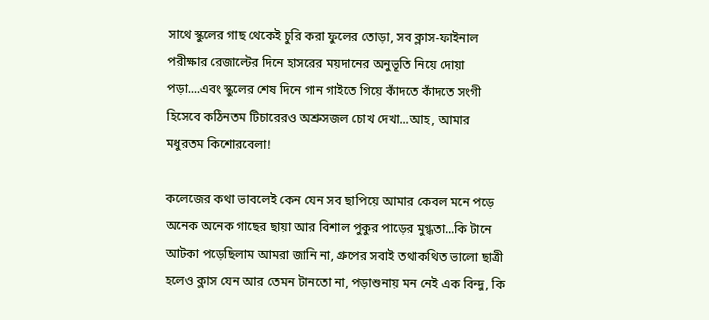সাথে স্কুলের গাছ থেকেই চুরি করা ফুলের তোড়া, সব ক্লাস-ফাইনাল পরীক্ষার রেজাল্টের দিনে হাসরের ময়দানের অনুভূতি নিয়ে দোয়া পড়া....এবং স্কুলের শেষ দিনে গান গাইতে গিয়ে কাঁদতে কাঁদতে সংগী হিসেবে কঠিনতম টিচারেরও অশ্রুসজল চোখ দেখা...আহ, আমার মধুরতম কিশোরবেলা!

কলেজের কথা ভাবলেই কেন যেন সব ছাপিয়ে আমার কেবল মনে পড়ে অনেক অনেক গাছের ছায়া আর বিশাল পুকুর পাড়ের মুগ্ধতা...কি টানে আটকা পড়েছিলাম আমরা জানি না, গ্রুপের সবাই তথাকথিত ভালো ছাত্রী হলেও ক্লাস যেন আর তেমন টানতো না, পড়াশুনায় মন নেই এক বিন্দু, কি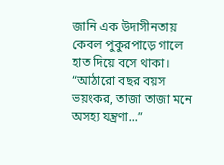জানি এক উদাসীনতায় কেবল পুকুরপাড়ে গালে হাত দিয়ে বসে থাকা। “আঠারো বছর বয়স ভয়ংকর, তাজা তাজা মনে অসহ্য যন্ত্রণা...”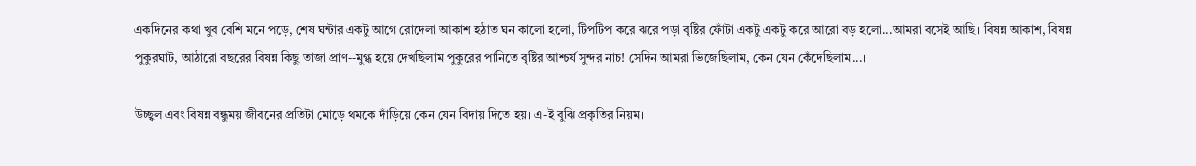একদিনের কথা খুব বেশি মনে পড়ে, শেষ ঘন্টার একটু আগে রোদেলা আকাশ হঠাত ঘন কালো হলো, টিপটিপ করে ঝরে পড়া বৃষ্টির ফোঁটা একটু একটু করে আরো বড় হলো...আমরা বসেই আছি। বিষন্ন আকাশ, বিষন্ন পুকুরঘাট, আঠারো বছরের বিষন্ন কিছু তাজা প্রাণ--মুগ্ধ হয়ে দেখছিলাম পুকুরের পানিতে বৃষ্টির আশ্চর্য সুন্দর নাচ! সেদিন আমরা ভিজেছিলাম, কেন যেন কেঁদেছিলাম...।

উচ্ছ্বল এবং বিষন্ন বন্ধুময় জীবনের প্রতিটা মোড়ে থমকে দাঁড়িয়ে কেন যেন বিদায় দিতে হয়। এ-ই বুঝি প্রকৃতির নিয়ম।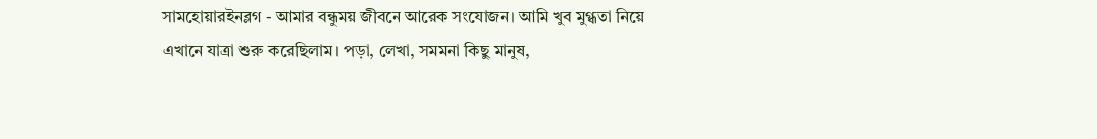সামহোয়ারইনব্লগ - আমার বন্ধুময় জীবনে আরেক সংযোজন। আমি খুব মুগ্ধতা নিয়ে এখানে যাত্রা শুরু করেছিলাম। পড়া, লেখা, সমমনা কিছু মানুষ,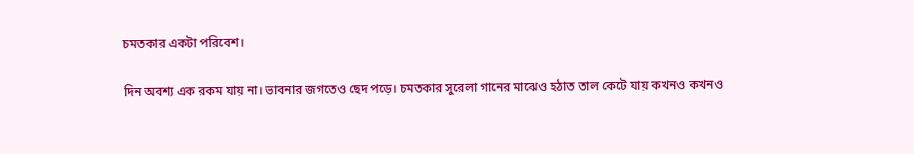চমতকার একটা পরিবেশ।

দিন অবশ্য এক রকম যায় না। ভাবনার জগতেও ছেদ পড়ে। চমতকার সুরেলা গানের মাঝেও হঠাত তাল কেটে যায় কখনও কখনও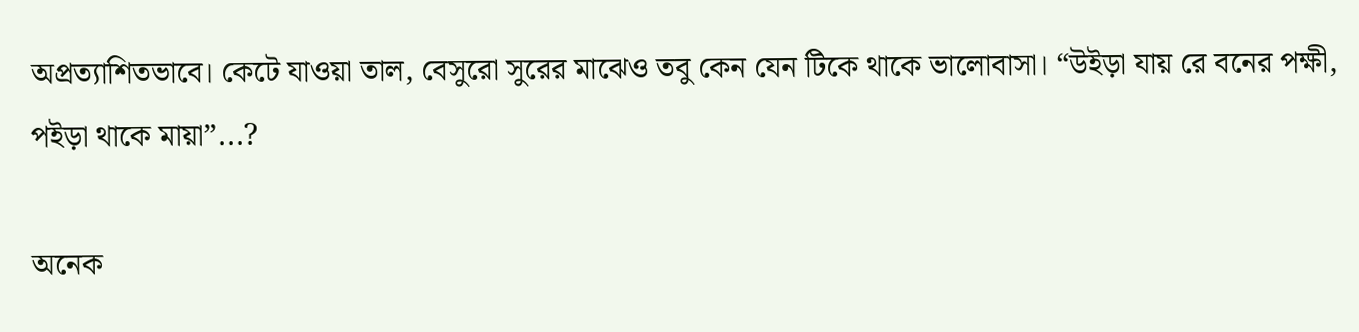অপ্রত্যাশিতভাবে। কেটে যাওয়া তাল, বেসুরো সুরের মাঝেও তবু কেন যেন টিকে থাকে ভালোবাসা। “উইড়া যায় রে বনের পক্ষী, পইড়া থাকে মায়া”...?

অনেক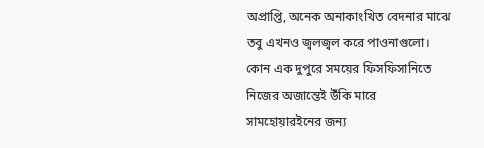অপ্রাপ্তি, অনেক অনাকাংখিত বেদনার মাঝে তবু এখনও জ্বলজ্বল করে পাওনাগুলো। কোন এক দুপুরে সময়ের ফিসফিসানিতে নিজের অজান্তেই উঁকি মারে সামহোয়ারইনের জন্য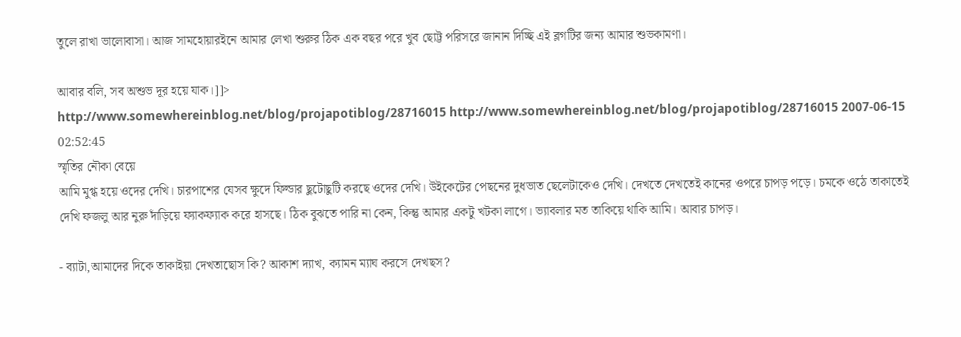তুলে রাখা ভালোবাসা। আজ সামহোয়ারইনে আমার লেখা শুরুর ঠিক এক বছর পরে খুব ছোট্ট পরিসরে জানান দিচ্ছি এই ব্লগটির জন্য আমার শুভকামণা।

আবার বলি, সব অশুভ দূর হয়ে যাক।]]>
http://www.somewhereinblog.net/blog/projapotiblog/28716015 http://www.somewhereinblog.net/blog/projapotiblog/28716015 2007-06-15 02:52:45
স্মৃতির নৌকা বেয়ে
আমি মুগ্ধ হয়ে ওদের দেখি। চারপাশের যেসব ক্ষুদে ফিল্ডার ছুটোছুটি করছে ওদের দেখি। উইকেটের পেছনের দুধভাত ছেলেটাকেও দেখি। দেখতে দেখতেই কানের ওপরে চাপড় পড়ে। চমকে ওঠে তাকাতেই দেখি ফজলু আর নুরু দাঁড়িয়ে ফ্যাকফ্যাক করে হাসছে। ঠিক বুঝতে পারি না কেন, কিন্তু আমার একটু খটকা লাগে। ভ্যাবলার মত তাকিয়ে থাকি আমি। আবার চাপড়।

- ব্যাটা,আমাদের দিকে তাকাইয়া দেখতাছোস কি? আকাশ দ্যাখ, ক্যামন ম্যাঘ করসে দেখছস?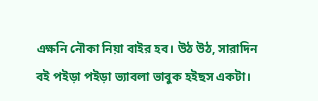এক্ষনি নৌকা নিয়া বাইর হব। উঠ উঠ, সারাদিন বই পইড়া পইড়া ভ্যাবলা ভাবুক হইছস একটা।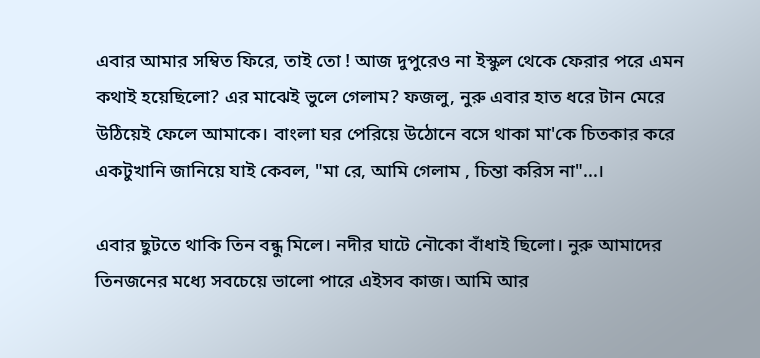এবার আমার সম্বিত ফিরে, তাই তো ! আজ দুপুরেও না ইস্কুল থেকে ফেরার পরে এমন কথাই হয়েছিলো? এর মাঝেই ভুলে গেলাম? ফজলু, নুরু এবার হাত ধরে টান মেরে উঠিয়েই ফেলে আমাকে। বাংলা ঘর পেরিয়ে উঠোনে বসে থাকা মা'কে চিতকার করে একটুখানি জানিয়ে যাই কেবল, "মা রে, আমি গেলাম , চিন্তা করিস না"...।

এবার ছুটতে থাকি তিন বন্ধু মিলে। নদীর ঘাটে নৌকো বাঁধাই ছিলো। নুরু আমাদের তিনজনের মধ্যে সবচেয়ে ভালো পারে এইসব কাজ। আমি আর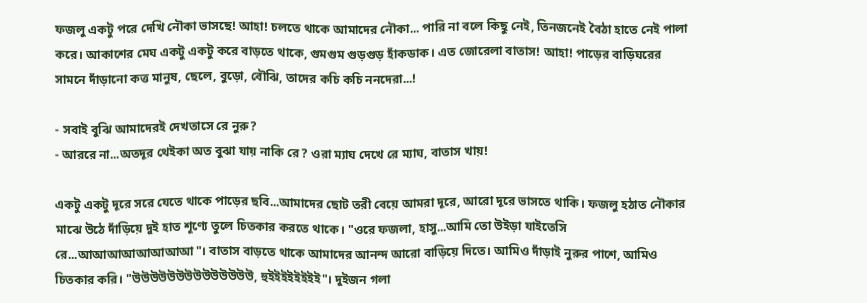ফজলু একটু পরে দেখি নৌকা ভাসছে! আহা! চলতে থাকে আমাদের নৌকা... পারি না বলে কিছু নেই, তিনজনেই বৈঠা হাতে নেই পালা করে। আকাশের মেঘ একটু একটু করে বাড়তে থাকে, গুমগুম গুড়গুড় হাঁকডাক। এত জোরেলা বাতাস! আহা! পাড়ের বাড়িঘরের সামনে দাঁড়ানো কত্ত মানুষ, ছেলে, বুড়ো, বৌঝি, তাদের কচি কচি ননদেরা...!

- সবাই বুঝি আমাদেরই দেখতাসে রে নুরু?
- আররে না...অতদূর থেইকা অত বুঝা যায় নাকি রে? ওরা ম্যাঘ দেখে রে ম্যাঘ, বাতাস খায়!

একটু একটু দূরে সরে যেতে থাকে পাড়ের ছবি...আমাদের ছোট তরী বেয়ে আমরা দূরে, আরো দূরে ভাসতে থাকি। ফজলু হঠাত নৌকার মাঝে উঠে দাঁড়িয়ে দুই হাত শূণ্যে তুলে চিতকার করতে থাকে। "ওরে ফজলা, হাসু...আমি তো উইড়া যাইতেসি রে...আআআআআআআআ"। বাতাস বাড়তে থাকে আমাদের আনন্দ আরো বাড়িয়ে দিতে। আমিও দাঁড়াই নুরুর পাশে, আমিও চিতকার করি। "উউউউউউউউউউউউউউ, হুইইইইইইইই"। দুইজন গলা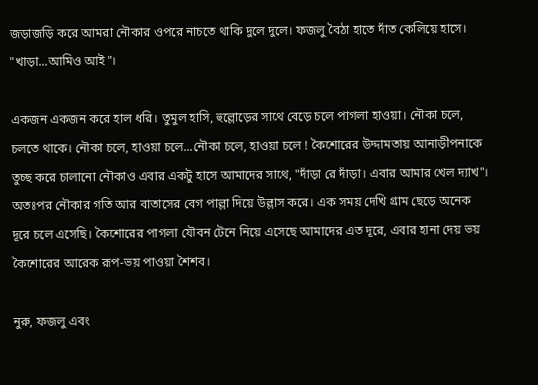জড়াজড়ি করে আমরা নৌকার ওপরে নাচতে থাকি দুলে দুলে। ফজলু বৈঠা হাতে দাঁত কেলিয়ে হাসে। "খাড়া...আমিও আই"।

একজন একজন করে হাল ধরি। তুমুল হাসি, হুল্লোড়ের সাথে বেড়ে চলে পাগলা হাওয়া। নৌকা চলে, চলতে থাকে। নৌকা চলে, হাওয়া চলে...নৌকা চলে, হাওয়া চলে ! কৈশোরের উদ্দামতায় আনাড়ীপনাকে তুচ্ছ করে চালানো নৌকাও এবার একটু হাসে আমাদের সাথে, "দাঁড়া রে দাঁড়া। এবার আমার খেল দ্যাখ"। অতঃপর নৌকার গতি আর বাতাসের বেগ পাল্লা দিয়ে উল্লাস করে। এক সময় দেখি গ্রাম ছেড়ে অনেক দূরে চলে এসেছি। কৈশোরের পাগলা যৌবন টেনে নিয়ে এসেছে আমাদের এত দূরে, এবার হানা দেয় ভয় কৈশোরের আরেক রূপ-ভয় পাওয়া শৈশব।

নুরু, ফজলু এবং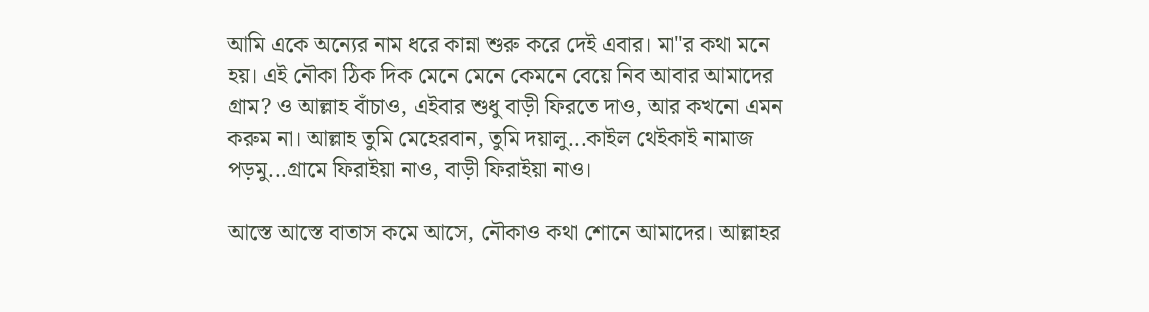আমি একে অন্যের নাম ধরে কান্না শুরু করে দেই এবার। মা"র কথা মনে হয়। এই নৌকা ঠিক দিক মেনে মেনে কেমনে বেয়ে নিব আবার আমাদের গ্রাম? ও আল্লাহ বাঁচাও, এইবার শুধু বাড়ী ফিরতে দাও, আর কখনো এমন করুম না। আল্লাহ তুমি মেহেরবান, তুমি দয়ালু...কাইল থেইকাই নামাজ পড়মু...গ্রামে ফিরাইয়া নাও, বাড়ী ফিরাইয়া নাও।

আস্তে আস্তে বাতাস কমে আসে, নৌকাও কথা শোনে আমাদের। আল্লাহর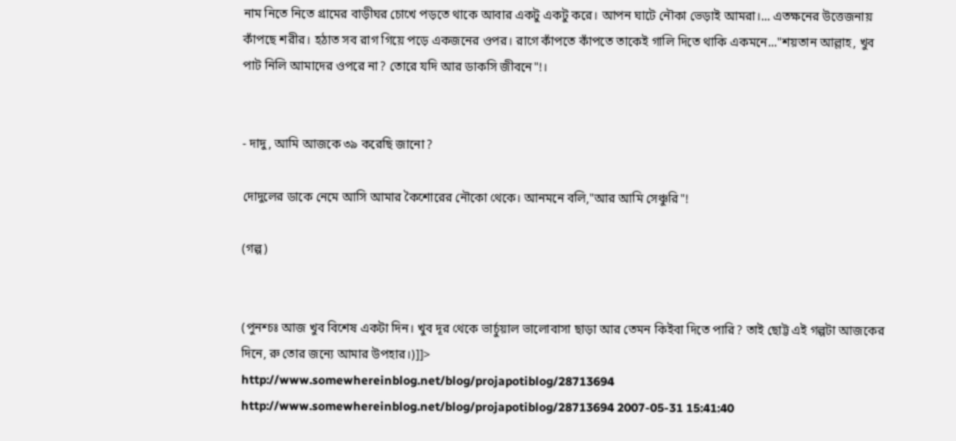নাম নিতে নিতে গ্রামের বাড়ীঘর চোখে পড়তে থাকে আবার একটু একটু করে। আপন ঘাটে নৌকা ভেড়াই আমরা।... এতক্ষনের উত্তেজনায় কাঁপছে শরীর। হঠাত সব রাগ গিয়ে পড়ে একজনের ওপর। রাগে কাঁপতে কাঁপতে তাকেই গালি দিতে থাকি একমনে..."শয়তান আল্লাহ, খুব পাট নিলি আমাদের ওপরে না? তোরে যদি আর ডাকসি জীবনে"!।


- দাদু, আমি আজকে ৩৯ করেছি জানো?

দোদুলের ডাকে নেমে আসি আমার কৈশোরের নৌকো থেকে। আনমনে বলি,"আর আমি সেঞ্চুরি"!

(গল্প)


(পুনশ্চঃ আজ খুব বিশেষ একটা দিন। খুব দূর থেকে ভার্চুয়াল ভালোবাসা ছাড়া আর তেমন কিইবা দিতে পারি? তাই ছোট্ট এই গল্পটা আজকের দিনে, রু তোর জন্যে আমার উপহার।)]]>
http://www.somewhereinblog.net/blog/projapotiblog/28713694 http://www.somewhereinblog.net/blog/projapotiblog/28713694 2007-05-31 15:41:40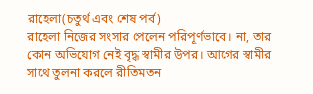রাহেলা(চতুর্থ এবং শেষ পর্ব)
রাহেলা নিজের সংসার পেলেন পরিপূর্ণভাবে। না, তার কোন অভিযোগ নেই বৃদ্ধ স্বামীর উপর। আগের স্বামীর সাথে তুলনা করলে রীতিমতন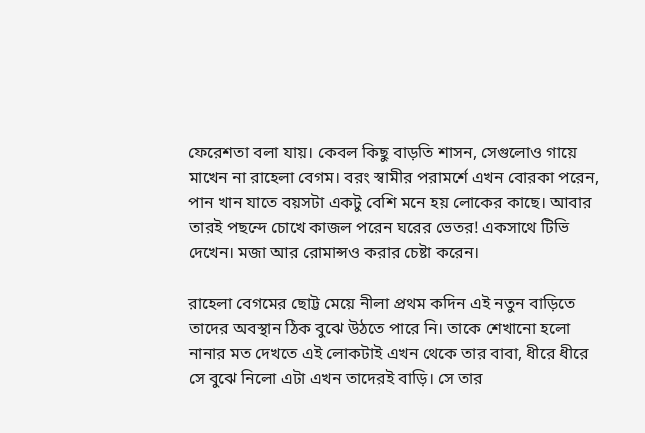ফেরেশতা বলা যায়। কেবল কিছু বাড়তি শাসন, সেগুলোও গায়ে মাখেন না রাহেলা বেগম। বরং স্বামীর পরামর্শে এখন বোরকা পরেন, পান খান যাতে বয়সটা একটু বেশি মনে হয় লোকের কাছে। আবার তারই পছন্দে চোখে কাজল পরেন ঘরের ভেতর! একসাথে টিভি দেখেন। মজা আর রোমান্সও করার চেষ্টা করেন।

রাহেলা বেগমের ছোট্ট মেয়ে নীলা প্রথম কদিন এই নতুন বাড়িতে তাদের অবস্থান ঠিক বুঝে উঠতে পারে নি। তাকে শেখানো হলো নানার মত দেখতে এই লোকটাই এখন থেকে তার বাবা, ধীরে ধীরে সে বুঝে নিলো এটা এখন তাদেরই বাড়ি। সে তার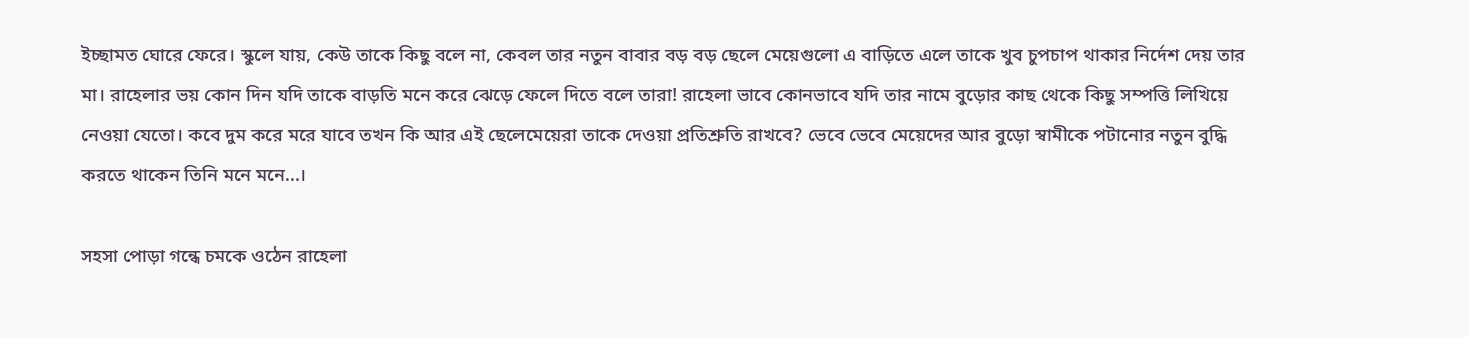ইচ্ছামত ঘোরে ফেরে। স্কুলে যায়, কেউ তাকে কিছু বলে না, কেবল তার নতুন বাবার বড় বড় ছেলে মেয়েগুলো এ বাড়িতে এলে তাকে খুব চুপচাপ থাকার নির্দেশ দেয় তার মা। রাহেলার ভয় কোন দিন যদি তাকে বাড়তি মনে করে ঝেড়ে ফেলে দিতে বলে তারা! রাহেলা ভাবে কোনভাবে যদি তার নামে বুড়োর কাছ থেকে কিছু সম্পত্তি লিখিয়ে নেওয়া যেতো। কবে দুম করে মরে যাবে তখন কি আর এই ছেলেমেয়েরা তাকে দেওয়া প্রতিশ্রুতি রাখবে? ভেবে ভেবে মেয়েদের আর বুড়ো স্বামীকে পটানোর নতুন বুদ্ধি করতে থাকেন তিনি মনে মনে...।

সহসা পোড়া গন্ধে চমকে ওঠেন রাহেলা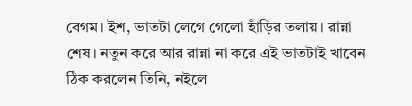বেগম। ইশ, ভাতটা লেগে গেলো হাঁড়ির তলায়। রান্না শেষ। নতুন করে আর রান্না না করে এই ভাতটাই খাবেন ঠিক করলেন তিনি, নইলে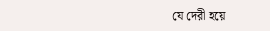যে দেরী হয়ে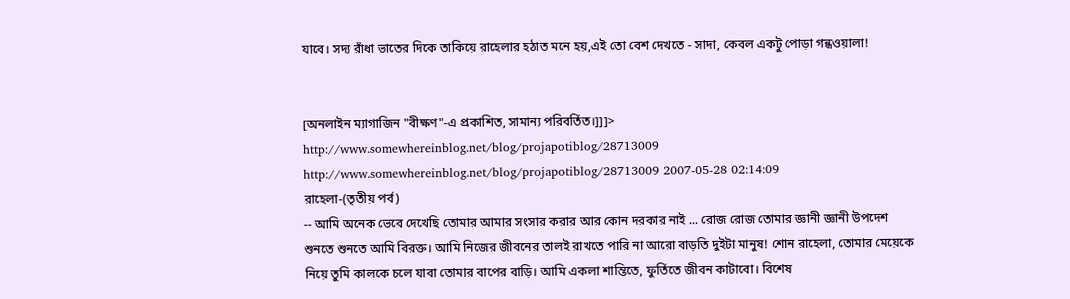যাবে। সদ্য রাঁধা ভাতের দিকে তাকিয়ে রাহেলার হঠাত মনে হয়,এই তো বেশ দেখতে - সাদা, কেবল একটু পোড়া গন্ধওয়ালা!


[অনলাইন ম্যাগাজিন "বীক্ষণ"-এ প্রকাশিত, সামান্য পরিবর্তিত।]]]>
http://www.somewhereinblog.net/blog/projapotiblog/28713009 http://www.somewhereinblog.net/blog/projapotiblog/28713009 2007-05-28 02:14:09
রাহেলা-(তৃতীয় পর্ব)
-- আমি অনেক ভেবে দেখেছি তোমার আমার সংসার করার আর কোন দরকার নাই ... রোজ রোজ তোমার জ্ঞানী জ্ঞানী উপদেশ শুনতে শুনতে আমি বিরক্ত। আমি নিজের জীবনের তালই রাখতে পারি না আরো বাড়তি দুইটা মানুষ! শোন রাহেলা, তোমার মেয়েকে নিয়ে তুমি কালকে চলে যাবা তোমার বাপের বাড়ি। আমি একলা শান্তিতে, ফুর্তিতে জীবন কাটাবো। বিশেষ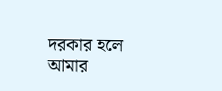দরকার হলে আমার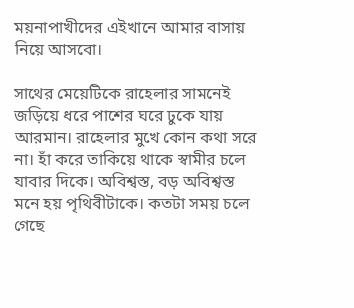ময়নাপাখীদের এইখানে আমার বাসায় নিয়ে আসবো।

সাথের মেয়েটিকে রাহেলার সামনেই জড়িয়ে ধরে পাশের ঘরে ঢুকে যায় আরমান। রাহেলার মুখে কোন কথা সরে না। হাঁ করে তাকিয়ে থাকে স্বামীর চলে যাবার দিকে। অবিশ্বস্ত, বড় অবিশ্বস্ত মনে হয় পৃথিবীটাকে। কতটা সময় চলে গেছে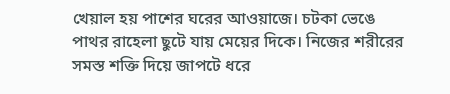খেয়াল হয় পাশের ঘরের আওয়াজে। চটকা ভেঙে পাথর রাহেলা ছুটে যায় মেয়ের দিকে। নিজের শরীরের সমস্ত শক্তি দিয়ে জাপটে ধরে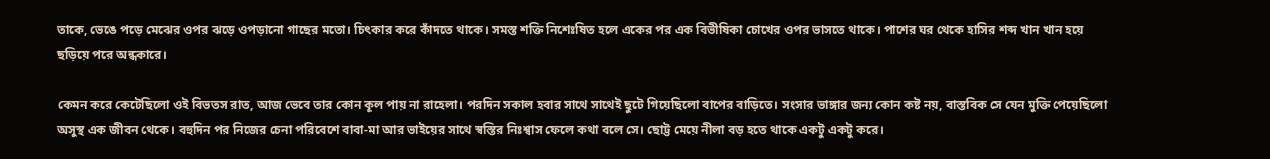তাকে, ভেঙে পড়ে মেঝের ওপর ঝড়ে ওপড়ানো গাছের মতো। চিৎকার করে কাঁদতে থাকে। সমস্ত শক্তি নিশেঃষিত হলে একের পর এক বিভীষিকা চোখের ওপর ভাসতে থাকে। পাশের ঘর থেকে হাসির শব্দ খান খান হয়ে ছড়িয়ে পরে অন্ধকারে।

কেমন করে কেটেছিলো ওই বিভতস রাত, আজ ভেবে তার কোন কূল পায় না রাহেলা। পরদিন সকাল হবার সাথে সাথেই ছুটে গিয়েছিলো বাপের বাড়িতে। সংসার ভাঙ্গার জন্য কোন কষ্ট নয়, বাস্তবিক সে যেন মুক্তি পেয়েছিলো অসুস্থ এক জীবন থেকে। বহুদিন পর নিজের চেনা পরিবেশে বাবা-মা আর ভাইয়ের সাথে স্বস্তির নিঃশ্বাস ফেলে কথা বলে সে। ছোট্ট মেয়ে নীলা বড় হতে থাকে একটু একটু করে।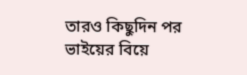তারও কিছুদিন পর ভাইয়ের বিয়ে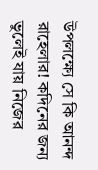উপলক্ষ্যে সে কি আনন্দ রাহেলার! কদিনের জন্য ভুলেই যায় নিজের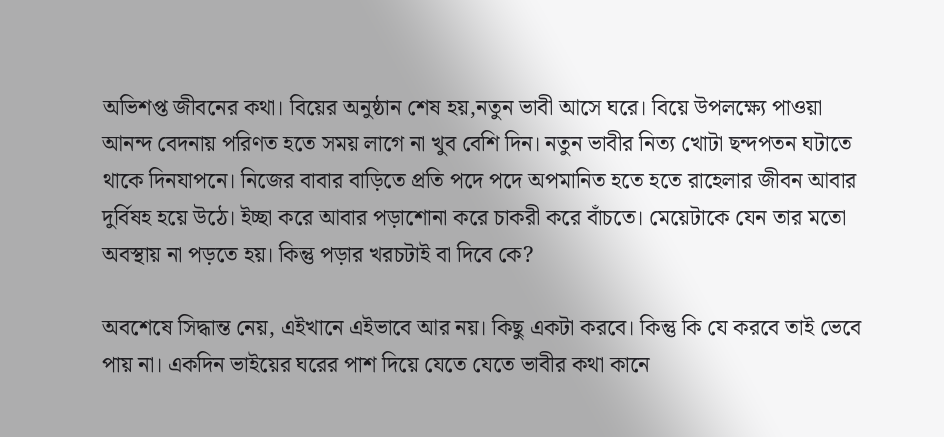অভিশপ্ত জীবনের কথা। বিয়ের অনুষ্ঠান শেষ হয়,নতুন ভাবী আসে ঘরে। বিয়ে উপলক্ষ্যে পাওয়া আনন্দ বেদনায় পরিণত হতে সময় লাগে না খুব বেশি দিন। নতুন ভাবীর নিত্য খোটা ছন্দপতন ঘটাতে থাকে দিনযাপনে। নিজের বাবার বাড়িতে প্রতি পদে পদে অপমানিত হতে হতে রাহেলার জীবন আবার দুর্বিষহ হয়ে উঠে। ইচ্ছা করে আবার পড়াশোনা করে চাকরী করে বাঁচতে। মেয়েটাকে যেন তার মতো অবস্থায় না পড়তে হয়। কিন্তু পড়ার খরচটাই বা দিবে কে?

অবশেষে সিদ্ধান্ত নেয়, এইখানে এইভাবে আর নয়। কিছু একটা করবে। কিন্তু কি যে করবে তাই ভেবে পায় না। একদিন ভাইয়ের ঘরের পাশ দিয়ে যেতে যেতে ভাবীর কথা কানে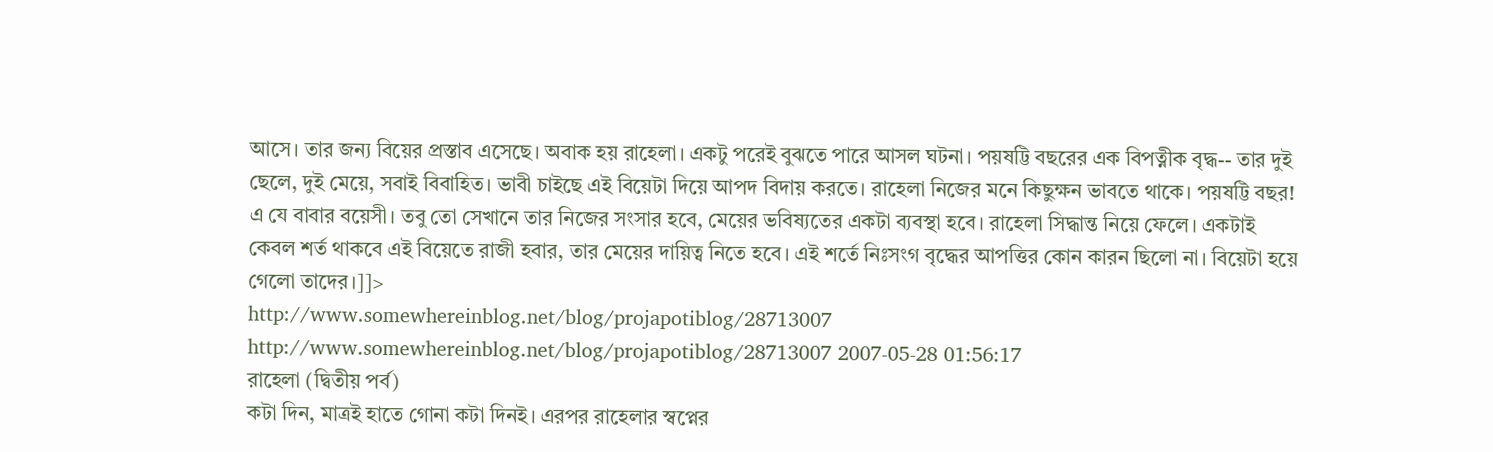আসে। তার জন্য বিয়ের প্রস্তাব এসেছে। অবাক হয় রাহেলা। একটু পরেই বুঝতে পারে আসল ঘটনা। পয়ষট্টি বছরের এক বিপত্নীক বৃদ্ধ-- তার দুই ছেলে, দুই মেয়ে, সবাই বিবাহিত। ভাবী চাইছে এই বিয়েটা দিয়ে আপদ বিদায় করতে। রাহেলা নিজের মনে কিছুক্ষন ভাবতে থাকে। পয়ষট্টি বছর! এ যে বাবার বয়েসী। তবু তো সেখানে তার নিজের সংসার হবে, মেয়ের ভবিষ্যতের একটা ব্যবস্থা হবে। রাহেলা সিদ্ধান্ত নিয়ে ফেলে। একটাই কেবল শর্ত থাকবে এই বিয়েতে রাজী হবার, তার মেয়ের দায়িত্ব নিতে হবে। এই শর্তে নিঃসংগ বৃদ্ধের আপত্তির কোন কারন ছিলো না। বিয়েটা হয়ে গেলো তাদের।]]>
http://www.somewhereinblog.net/blog/projapotiblog/28713007 http://www.somewhereinblog.net/blog/projapotiblog/28713007 2007-05-28 01:56:17
রাহেলা (দ্বিতীয় পর্ব)
কটা দিন, মাত্রই হাতে গোনা কটা দিনই। এরপর রাহেলার স্বপ্নের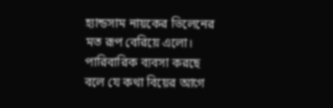হ্যান্ডসাম নায়কের ভিলেনের মত রূপ বেরিয়ে এলো। পারিবারিক ব্যবসা করছে বলে যে কথা বিয়ের আগে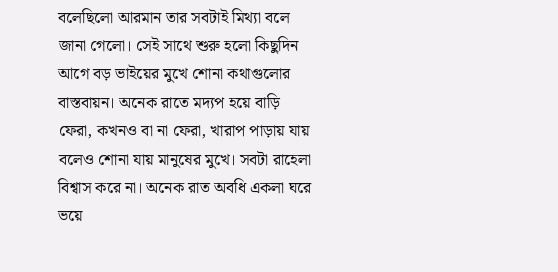বলেছিলো আরমান তার সবটাই মিথ্যা বলে জানা গেলো। সেই সাথে শুরু হলো কিছুদিন আগে বড় ভাইয়ের মুখে শোনা কথাগুলোর বাস্তবায়ন। অনেক রাতে মদ্যপ হয়ে বাড়ি ফেরা, কখনও বা না ফেরা, খারাপ পাড়ায় যায় বলেও শোনা যায় মানুষের মুখে। সবটা রাহেলা বিশ্বাস করে না। অনেক রাত অবধি একলা ঘরে ভয়ে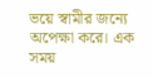ভয়ে স্বামীর জন্যে অপেক্ষা করে। এক সময়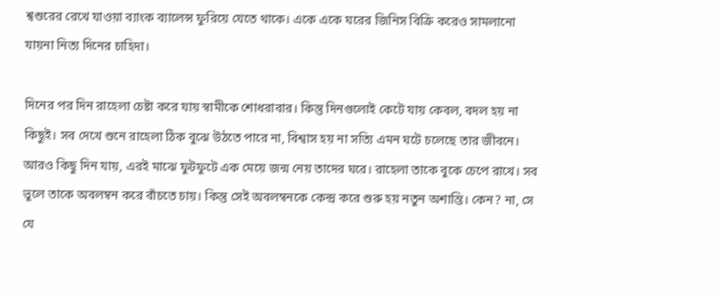শ্বশুরের রেখে যাওয়া ব্যাংক ব্যালেন্স ফুরিয়ে যেতে থাকে। একে একে ঘরের জিনিস বিক্রি করেও সামলানো যায়না নিত্য দিনের চাহিদা।

দিনের পর দিন রাহেলা চেষ্টা করে যায় স্বামীকে শোধরাবার। কিন্তু দিনগুলোই কেটে যায় কেবল, বদল হয় না কিছুই। সব দেখে শুনে রাহেলা ঠিক বুঝে উঠতে পারে না, বিশ্বাস হয় না সত্যি এমন ঘটে চলেছে তার জীবনে। আরও কিছু দিন যায়, এরই মাঝে ফুটফুটে এক মেয়ে জন্ম নেয় তাদের ঘরে। রাহেলা তাকে বুকে চেপে রাখে। সব ভুলে তাকে অবলম্বন করে বাঁচতে চায়। কিন্তু সেই অবলম্বনকে কেন্দ্র করে শুরু হয় নতুন অশান্তি। কেন? না, সে যে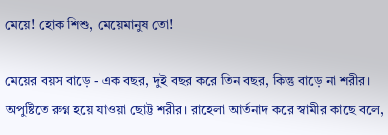মেয়ে! হোক শিশু, মেয়েমানুষ তো!

মেয়ের বয়স বাড়ে - এক বছর, দুই বছর করে তিন বছর, কিন্তু বাড়ে না শরীর। অপুষ্টিতে রুগ্ন হয়ে যাওয়া ছোট্ট শরীর। রাহেলা আর্তনাদ করে স্বামীর কাছে বলে,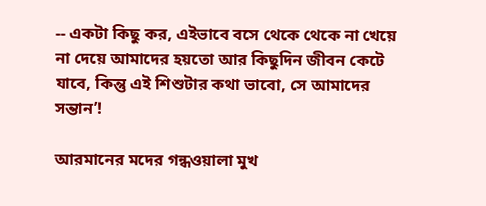-- একটা কিছু কর, এইভাবে বসে থেকে থেকে না খেয়ে না দেয়ে আমাদের হয়তো আর কিছুদিন জীবন কেটে যাবে, কিন্তু এই শিশুটার কথা ভাবো, সে আমাদের সন্তান’!

আরমানের মদের গন্ধওয়ালা মুখ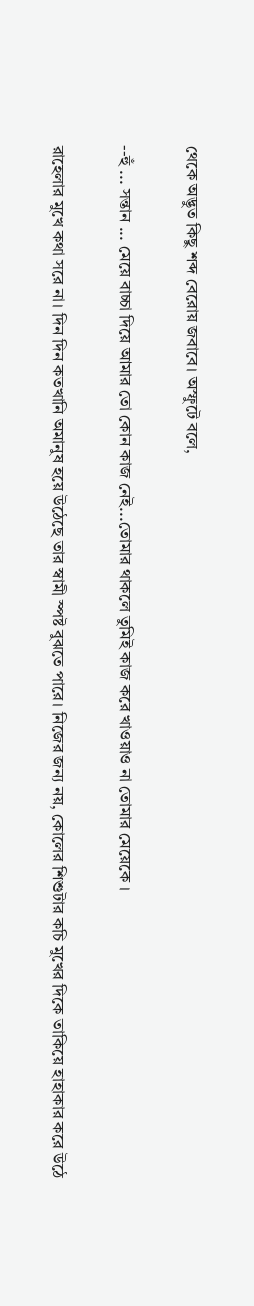থেকে অদ্ভুত কিছু শব্দ বেরোয় জবাবে। অস্ফুটে বলে,

--হুঁ ... সন্তান ... মেয়ে বাচ্চা দিয়ে আমার তো কোন কাজ নেই...তোমার থাকলে তুমিই কাজ করে খাওয়াও না তোমার মেয়েকে ।

রাহেলার মুখে কথা সরে না। দিন দিন কতখানি অমানুষ হয়ে উঠেছে তার স্বামী স্পষ্ট বুঝতে পারে। নিজের জন্য নয়, কোলের শিশুটার কচি মুখের দিকে তাকিয়ে হাহাকার করে উঠে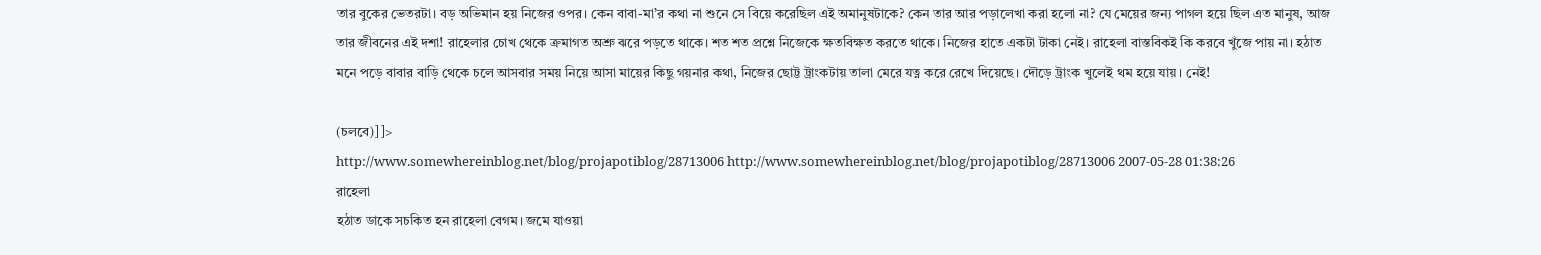তার বুকের ভেতরটা। বড় অভিমান হয় নিজের ওপর। কেন বাবা-মা’র কথা না শুনে সে বিয়ে করেছিল এই অমানুষটাকে? কেন তার আর পড়ালেখা করা হলো না? যে মেয়ের জন্য পাগল হয়ে ছিল এত মানুষ, আজ তার জীবনের এই দশা! রাহেলার চোখ থেকে ক্রমাগত অশ্রু ঝরে পড়তে থাকে। শত শত প্রশ্নে নিজেকে ক্ষতবিক্ষত করতে থাকে। নিজের হাতে একটা টাকা নেই। রাহেলা বাস্তবিকই কি করবে খুঁজে পায় না। হঠাত মনে পড়ে বাবার বাড়ি থেকে চলে আসবার সময় নিয়ে আসা মায়ের কিছু গয়নার কথা, নিজের ছোট্ট ট্রাংকটায় তালা মেরে যত্ন করে রেখে দিয়েছে। দৌড়ে ট্রাংক খুলেই থম হয়ে যায়। নেই!

(চলবে)]]>
http://www.somewhereinblog.net/blog/projapotiblog/28713006 http://www.somewhereinblog.net/blog/projapotiblog/28713006 2007-05-28 01:38:26
রাহেলা
হঠাত ডাকে সচকিত হন রাহেলা বেগম। জমে যাওয়া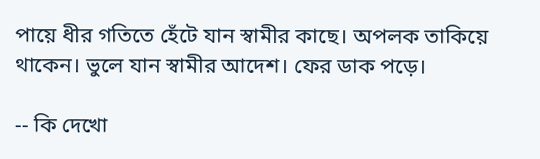পায়ে ধীর গতিতে হেঁটে যান স্বামীর কাছে। অপলক তাকিয়ে থাকেন। ভুলে যান স্বামীর আদেশ। ফের ডাক পড়ে।

-- কি দেখো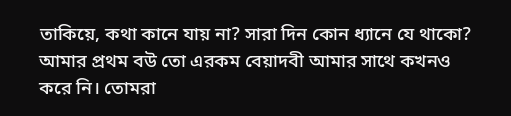তাকিয়ে, কথা কানে যায় না? সারা দিন কোন ধ্যানে যে থাকো? আমার প্রথম বউ তো এরকম বেয়াদবী আমার সাথে কখনও করে নি। তোমরা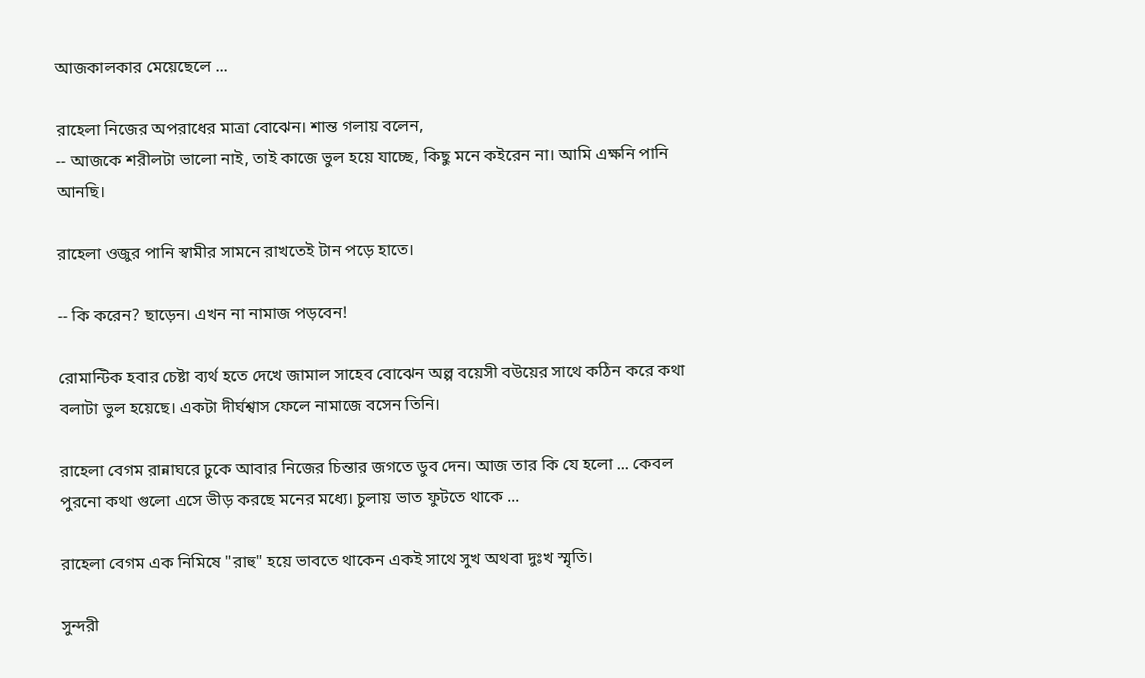আজকালকার মেয়েছেলে ...

রাহেলা নিজের অপরাধের মাত্রা বোঝেন। শান্ত গলায় বলেন,
-- আজকে শরীলটা ভালো নাই, তাই কাজে ভুল হয়ে যাচ্ছে, কিছু মনে কইরেন না। আমি এক্ষনি পানি আনছি।

রাহেলা ওজুর পানি স্বামীর সামনে রাখতেই টান পড়ে হাতে।

-- কি করেন? ছাড়েন। এখন না নামাজ পড়বেন!

রোমান্টিক হবার চেষ্টা ব্যর্থ হতে দেখে জামাল সাহেব বোঝেন অল্প বয়েসী বউয়ের সাথে কঠিন করে কথা বলাটা ভুল হয়েছে। একটা দীর্ঘশ্বাস ফেলে নামাজে বসেন তিনি।

রাহেলা বেগম রান্নাঘরে ঢুকে আবার নিজের চিন্তার জগতে ডুব দেন। আজ তার কি যে হলো ... কেবল পুরনো কথা গুলো এসে ভীড় করছে মনের মধ্যে। চুলায় ভাত ফুটতে থাকে ...

রাহেলা বেগম এক নিমিষে "রাহু" হয়ে ভাবতে থাকেন একই সাথে সুখ অথবা দুঃখ স্মৃতি।

সুন্দরী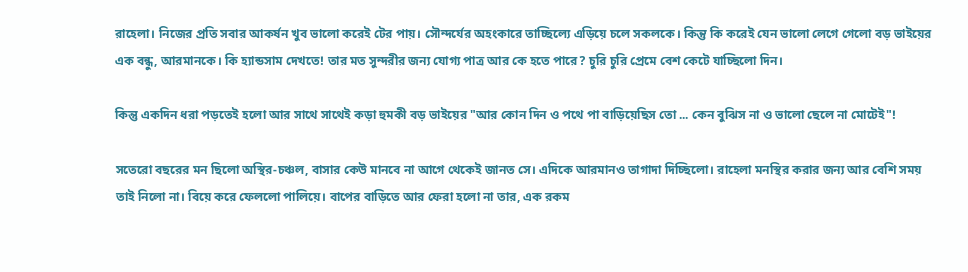রাহেলা। নিজের প্রতি সবার আকর্ষন খুব ভালো করেই টের পায়। সৌন্দর্যের অহংকারে তাচ্ছিল্যে এড়িয়ে চলে সকলকে। কিন্তু কি করেই যেন ভালো লেগে গেলো বড় ভাইয়ের এক বন্ধু, আরমানকে। কি হ্যান্ডসাম দেখতে! তার মত সুন্দরীর জন্য যোগ্য পাত্র আর কে হতে পারে? চুরি চুরি প্রেমে বেশ কেটে যাচ্ছিলো দিন।

কিন্তু একদিন ধরা পড়তেই হলো আর সাথে সাথেই কড়া হুমকী বড় ভাইয়ের "আর কোন দিন ও পথে পা বাড়িয়েছিস তো ... কেন বুঝিস না ও ভালো ছেলে না মোটেই"!

সতেরো বছরের মন ছিলো অস্থির-চঞ্চল, বাসার কেউ মানবে না আগে থেকেই জানত সে। এদিকে আরমানও তাগাদা দিচ্ছিলো। রাহেলা মনস্থির করার জন্য আর বেশি সময় তাই নিলো না। বিয়ে করে ফেললো পালিয়ে। বাপের বাড়িতে আর ফেরা হলো না তার, এক রকম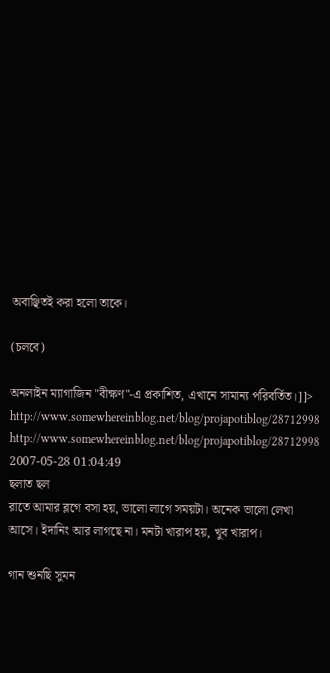অবাঞ্ছিতই করা হলো তাকে।

(চলবে)

অনলাইন ম্যাগাজিন "বীক্ষণ"-এ প্রকাশিত, এখানে সামান্য পরিবর্তিত।]]>
http://www.somewhereinblog.net/blog/projapotiblog/28712998 http://www.somewhereinblog.net/blog/projapotiblog/28712998 2007-05-28 01:04:49
ছলাত ছল
রাতে আমার ব্লগে বসা হয়, ভালো লাগে সময়টা। অনেক ভালো লেখা আসে। ইদানিং আর লাগছে না। মনটা খারাপ হয়, খুব খারাপ।

গান শুনছি সুমন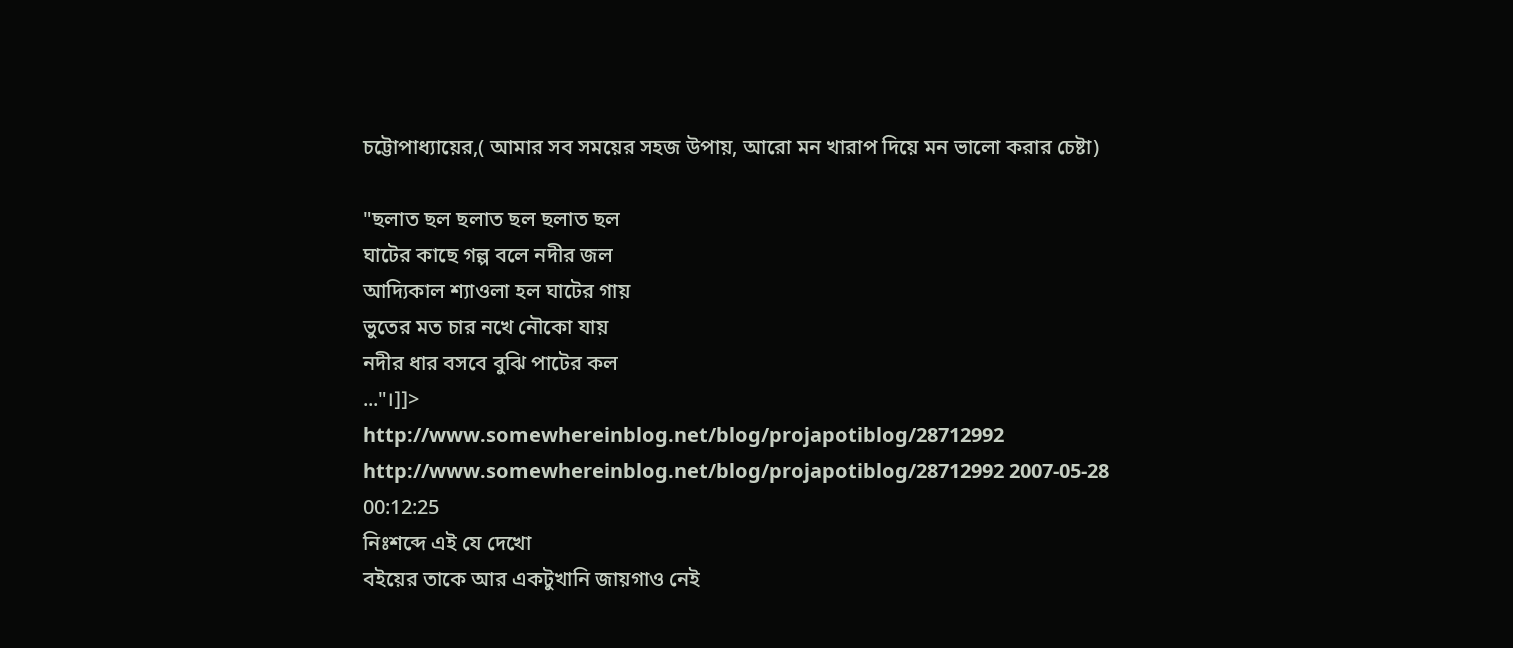চট্টোপাধ্যায়ের,( আমার সব সময়ের সহজ উপায়, আরো মন খারাপ দিয়ে মন ভালো করার চেষ্টা)

"ছলাত ছল ছলাত ছল ছলাত ছল
ঘাটের কাছে গল্প বলে নদীর জল
আদ্যিকাল শ্যাওলা হল ঘাটের গায়
ভুতের মত চার নখে নৌকো যায়
নদীর ধার বসবে বুঝি পাটের কল
..."।]]>
http://www.somewhereinblog.net/blog/projapotiblog/28712992 http://www.somewhereinblog.net/blog/projapotiblog/28712992 2007-05-28 00:12:25
নিঃশব্দে এই যে দেখো
বইয়ের তাকে আর একটুখানি জায়গাও নেই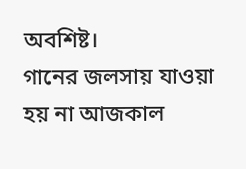অবশিষ্ট।
গানের জলসায় যাওয়া হয় না আজকাল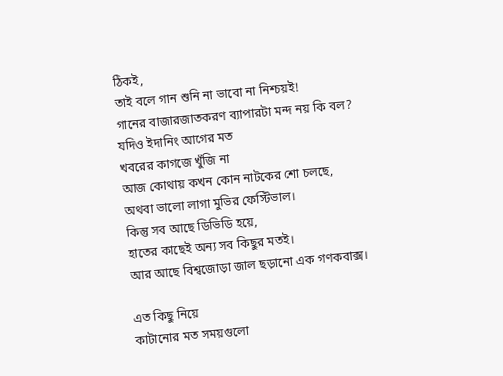ঠিকই,
তাই বলে গান শুনি না ভাবো না নিশ্চয়ই!
গানের বাজারজাতকরণ ব্যাপারটা মন্দ নয় কি বল?
যদিও ইদানিং আগের মত
খবরের কাগজে খুঁজি না
আজ কোথায় কখন কোন নাটকের শো চলছে,
অথবা ভালো লাগা মুভির ফেস্টিভাল।
কিন্তু সব আছে ডিভিডি হয়ে,
হাতের কাছেই অন্য সব কিছুর মতই।
আর আছে বিশ্বজোড়া জাল ছড়ানো এক গণকবাক্স।

এত কিছু নিয়ে
কাটানোর মত সময়গুলো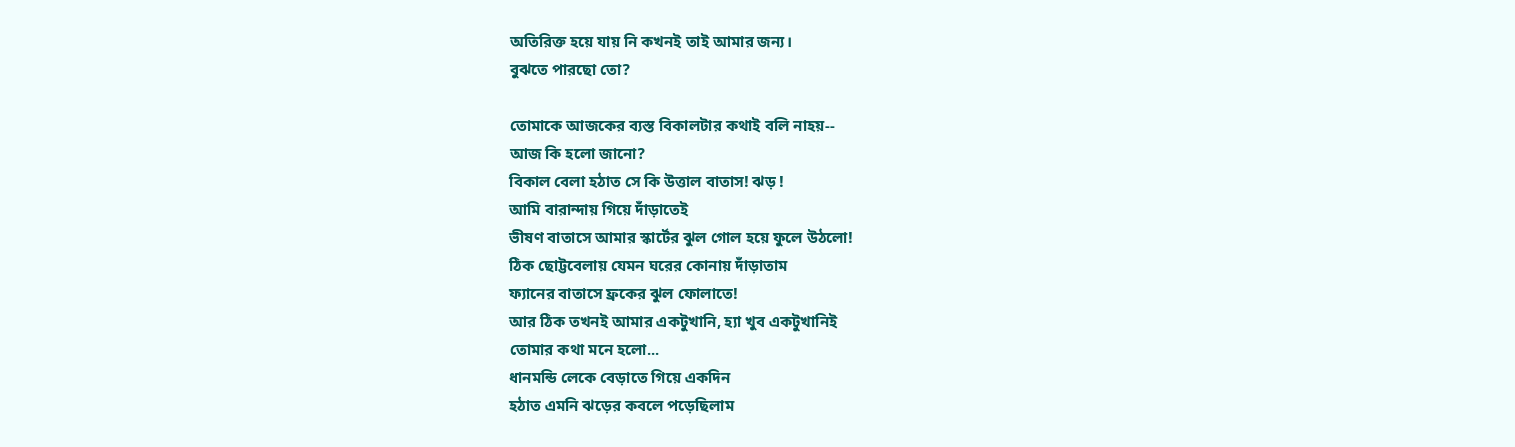অতিরিক্ত হয়ে যায় নি কখনই তাই আমার জন্য।
বুঝতে পারছো তো?

তোমাকে আজকের ব্যস্ত বিকালটার কথাই বলি নাহয়--
আজ কি হলো জানো?
বিকাল বেলা হঠাত সে কি উত্তাল বাতাস! ঝড় !
আমি বারান্দায় গিয়ে দাঁড়াতেই
ভীষণ বাতাসে আমার স্কার্টের ঝুল গোল হয়ে ফুলে উঠলো!
ঠিক ছোট্টবেলায় যেমন ঘরের কোনায় দাঁড়াতাম
ফ্যানের বাতাসে ফ্রকের ঝুল ফোলাতে!
আর ঠিক তখনই আমার একটুখানি, হ্যা খুব একটুখানিই
তোমার কথা মনে হলো...
ধানমন্ডি লেকে বেড়াতে গিয়ে একদিন
হঠাত এমনি ঝড়ের কবলে পড়েছিলাম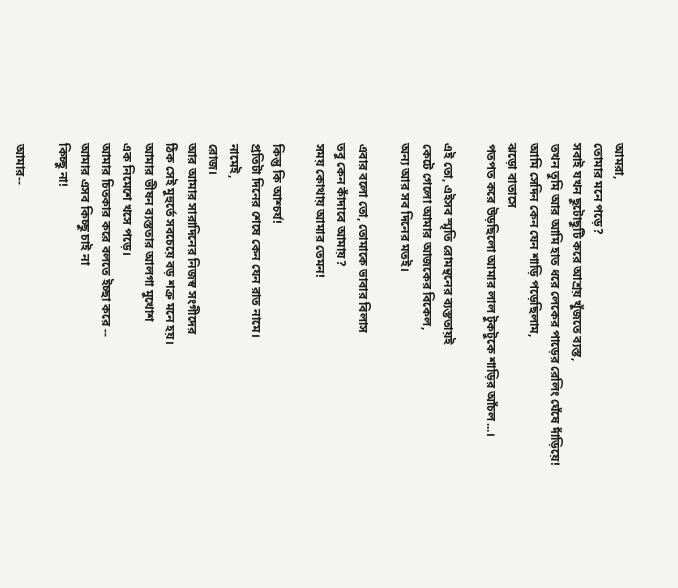আমরা,
তোমার মনে পড়ে?
সবাই যখন ছুটোছুটি করে আশ্রয় খুঁজতে ব্যস্ত,
তখন তুমি আর আমি হাত ধরে লেকের পাড়ের রেলিং ঘেঁষে দাঁড়িয়ে!
আমি সেদিন কেন যেন শাড়ি পড়েছিলাম,
ঝড়ো বাতাসে
পতপত করে উড়ছিলো আমার লাল টুকটুকে শাড়ির আঁচল...।

এই তো, এইসব স্মৃতি রোমন্থনের ব্যস্ততায়ই
কেটে গেলো আমার আজকের বিকেল,
অন্য আর সব দিনের মতই।

এবার বলো তো, তোমাকে ভাবার বিলাস
তবু কেন কাঁদাবে আমায়?
সময় কোথায় আমার তেমন!

কিন্তু কি আশ্চর্য!
প্রতিটা দিনের শেষে কেন যেন রাত নামে।
নামেই,
রোজ।
আর আমার সারাদিনের নিজস্ব সংগীদের
ঠিক সেই মুহুর্তে সবচেয়ে বড় শত্রু মনে হয়।
আমার ভীষন ব্যস্ততার আলগা মুখোশ
এক নিমেশে খসে পড়ে।
আমার চিতকার করে বলতে ইচ্ছা করে --
আমার এসব কিচ্ছু চাই না
কিচ্ছু না!

আমার--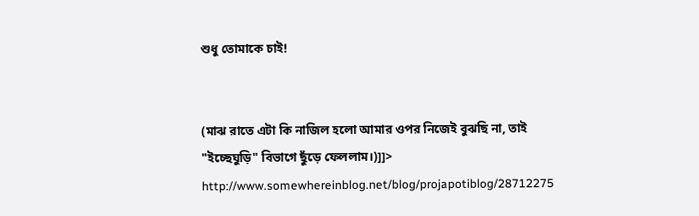শুধু তোমাকে চাই!


(মাঝ রাতে এটা কি নাজিল হলো আমার ওপর নিজেই বুঝছি না, তাই "ইচ্ছেঘুড়ি" বিভাগে ছুঁড়ে ফেললাম।)]]>
http://www.somewhereinblog.net/blog/projapotiblog/28712275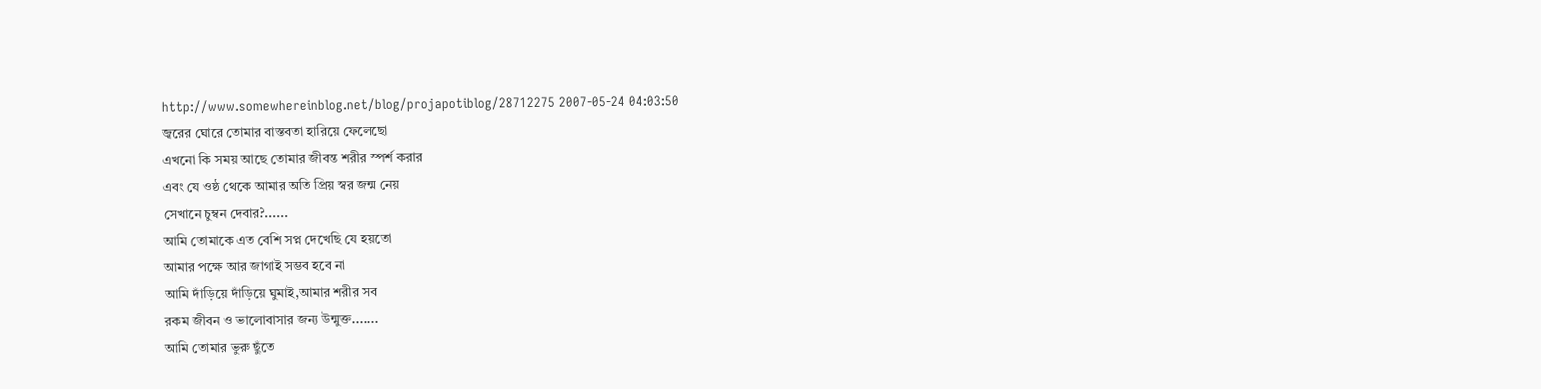http://www.somewhereinblog.net/blog/projapotiblog/28712275 2007-05-24 04:03:50
জ্বরের ঘোরে তোমার বাস্তবতা হারিয়ে ফেলেছো
এখনো কি সময় আছে তোমার জীবন্ত শরীর স্পর্শ করার
এবং যে ওষ্ঠ থেকে আমার অতি প্রিয় স্বর জন্ম নেয়
সেখানে চুম্বন দেবার?......
আমি তোমাকে এত বেশি সপ্ন দেখেছি যে হয়তো
আমার পক্ষে আর জাগাই সম্ভব হবে না
আমি দাঁড়িয়ে দাঁড়িয়ে ঘুমাই,আমার শরীর সব
রকম জীবন ও ভালোবাসার জন্য উন্মুক্ত.......
আমি তোমার ভুরু ছুঁতে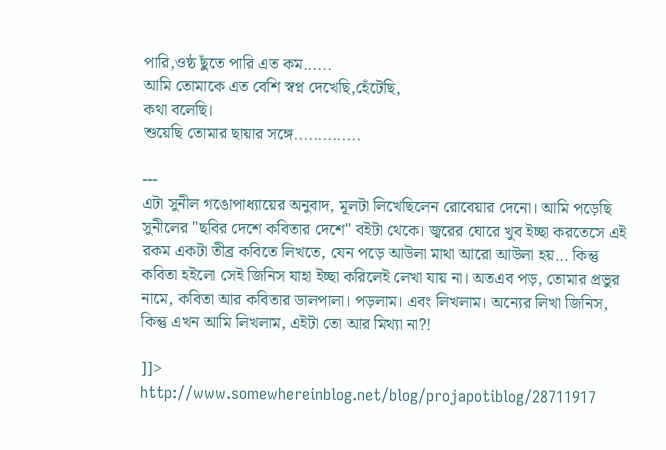পারি,ওষ্ঠ ছুঁতে পারি এত কম......
আমি তোমাকে এত বেশি স্বপ্ন দেখেছি,হেঁটেছি,
কথা বলেছি।
শুয়েছি তোমার ছায়ার সঙ্গে..............

---
এটা সুনীল গঙোপাধ্যায়ের অনুবাদ, মূলটা লিখেছিলেন রোবেয়ার দেনো। আমি পড়েছি সুনীলের "ছবির দেশে কবিতার দেশে" বইটা থেকে। জ্বরের ঘোরে খুব ইচ্ছা করতেসে এই রকম একটা তীব্র কবিতে লিখতে, যেন পড়ে আউলা মাথা আরো আউলা হয়... কিন্তু কবিতা হইলো সেই জিনিস যাহা ইচ্ছা করিলেই লেখা যায় না। অতএব পড়, তোমার প্রভুর নামে, কবিতা আর কবিতার ডালপালা। পড়লাম। এবং লিখলাম। অন্যের লিখা জিনিস, কিন্তু এখন আমি লিখলাম, এইটা তো আর মিথ্যা না?!

]]>
http://www.somewhereinblog.net/blog/projapotiblog/28711917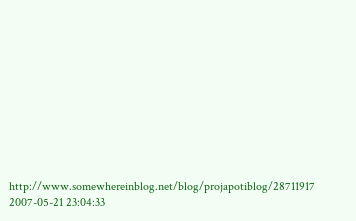http://www.somewhereinblog.net/blog/projapotiblog/28711917 2007-05-21 23:04:33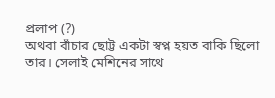প্রলাপ (?)
অথবা বাঁচার ছোট্ট একটা স্বপ্ন হয়ত বাকি ছিলো তার। সেলাই মেশিনের সাথে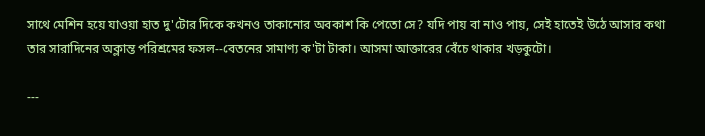সাথে মেশিন হয়ে যাওয়া হাত দু'টোর দিকে কখনও তাকানোর অবকাশ কি পেতো সে? যদি পায় বা নাও পায়, সেই হাতেই উঠে আসার কথা তার সারাদিনের অক্লান্ত পরিশ্রমের ফসল--বেতনের সামাণ্য ক'টা টাকা। আসমা আক্তারের বেঁচে থাকার খড়কুটো।

---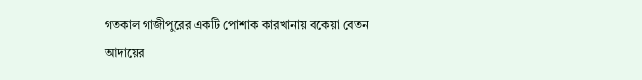গতকাল গাজীপুরের একটি পোশাক কারখানায় বকেয়া বেতন আদায়ের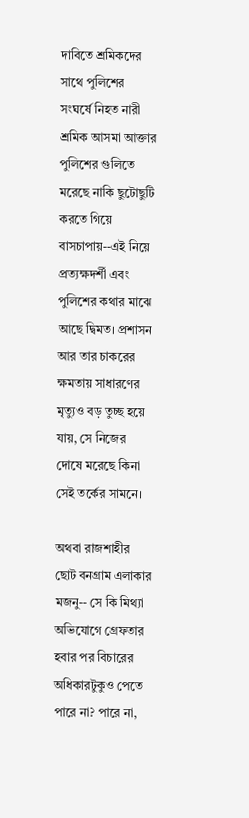দাবিতে শ্রমিকদের সাথে পুলিশের সংঘর্ষে নিহত নারী শ্রমিক আসমা আক্তার পুলিশের গুলিতে মরেছে নাকি ছুটোছুটি করতে গিয়ে বাসচাপায়--এই নিয়ে প্রত্যক্ষদর্শী এবং পুলিশের কথার মাঝে আছে দ্বিমত। প্রশাসন আর তার চাকরের ক্ষমতায় সাধারণের মৃত্যুও বড় তুচ্ছ হয়ে যায়, সে নিজের দোষে মরেছে কিনা সেই তর্কের সামনে।

অথবা রাজশাহীর ছোট বনগ্রাম এলাকার মজনু-- সে কি মিথ্যা অভিযোগে গ্রেফতার হবার পর বিচারের অধিকারটুকুও পেতে পারে না? পারে না,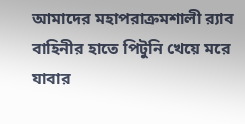আমাদের মহাপরাক্রমশালী র‌্যাব বাহিনীর হাতে পিটুনি খেয়ে মরে যাবার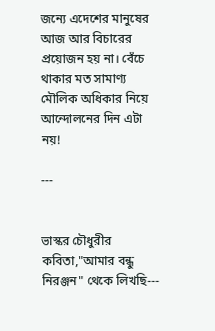জন্যে এদেশের মানুষের আজ আর বিচারের প্রয়োজন হয় না। বেঁচে থাকার মত সামাণ্য মৌলিক অধিকার নিয়ে আন্দোলনের দিন এটা নয়!

---


ভাস্কর চৌধুরীর কবিতা,"আমার বন্ধু নিরঞ্জন" থেকে লিখছি---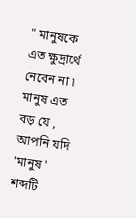" মানুষকে এত ক্ষুদ্রার্থে নেবেন না ৷
মানুষ এত বড় যে ,
আপনি যদি 'মানুষ ' শব্দটি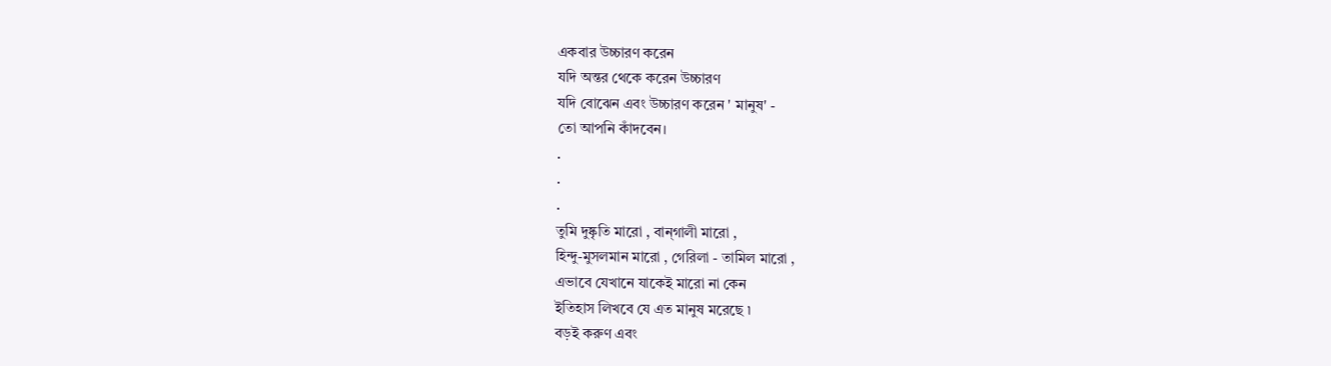একবার উচ্চারণ করেন
যদি অন্তর থেকে করেন উচ্চারণ
যদি বোঝেন এবং উচ্চারণ করেন ' মানুষ' -
তো আপনি কাঁদবেন।
.
.
.
তুমি দুষ্কৃতি মারো , বান্গালী মারো ,
হিন্দু-মুসলমান মারো , গেরিলা - তামিল মারো ,
এভাবে যেখানে যাকেই মারো না কেন
ইতিহাস লিখবে যে এত মানুষ মরেছে ৷
বড়ই করুণ এবং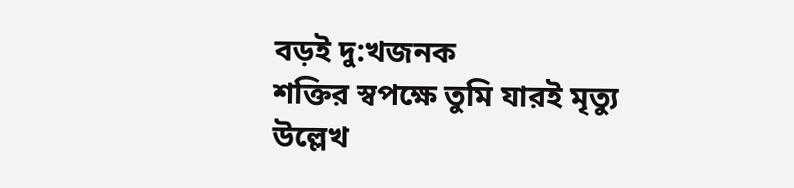বড়ই দু:খজনক
শক্তির স্বপক্ষে তুমি যারই মৃত্যু উল্লেখ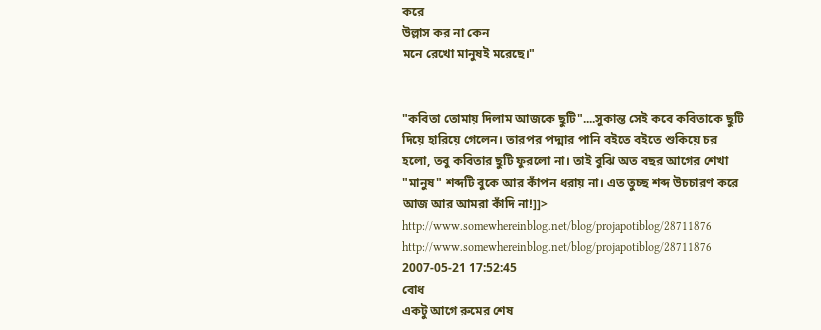করে
উল্লাস কর না কেন
মনে রেখো মানুষই মরেছে।"


"কবিতা তোমায় দিলাম আজকে ছুটি"....সুকান্ত সেই কবে কবিতাকে ছুটি দিয়ে হারিয়ে গেলেন। তারপর পদ্মার পানি বইতে বইতে শুকিয়ে চর হলো, তবু কবিতার ছুটি ফুরলো না। তাই বুঝি অত বছর আগের শেখা "মানুষ" শব্দটি বুকে আর কাঁপন ধরায় না। এত তুচ্ছ শব্দ উচচারণ করে আজ আর আমরা কাঁদি না!]]>
http://www.somewhereinblog.net/blog/projapotiblog/28711876 http://www.somewhereinblog.net/blog/projapotiblog/28711876 2007-05-21 17:52:45
বোধ
একটু আগে রুমের শেষ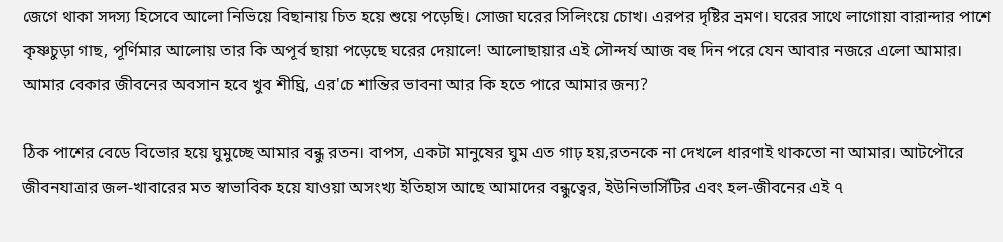জেগে থাকা সদস্য হিসেবে আলো নিভিয়ে বিছানায় চিত হয়ে শুয়ে পড়েছি। সোজা ঘরের সিলিংয়ে চোখ। এরপর দৃষ্টির ভ্রমণ। ঘরের সাথে লাগোয়া বারান্দার পাশে কৃষ্ণচুড়া গাছ, পূর্ণিমার আলোয় তার কি অপূর্ব ছায়া পড়েছে ঘরের দেয়ালে! আলোছায়ার এই সৌন্দর্য আজ বহু দিন পরে যেন আবার নজরে এলো আমার। আমার বেকার জীবনের অবসান হবে খুব শীঘ্রি, এর'চে শান্তির ভাবনা আর কি হতে পারে আমার জন্য?

ঠিক পাশের বেডে বিভোর হয়ে ঘুমুচ্ছে আমার বন্ধু রতন। বাপস, একটা মানুষের ঘুম এত গাঢ় হয়,রতনকে না দেখলে ধারণাই থাকতো না আমার। আটপৌরে জীবনযাত্রার জল-খাবারের মত স্বাভাবিক হয়ে যাওয়া অসংখ্য ইতিহাস আছে আমাদের বন্ধুত্বের, ইউনিভার্সিটির এবং হল-জীবনের এই ৭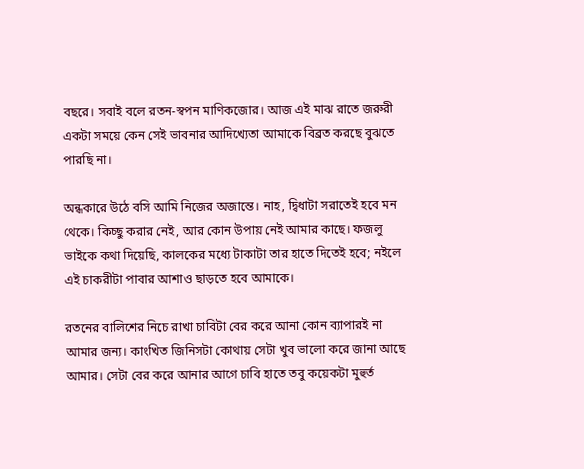বছরে। সবাই বলে রতন-স্বপন মাণিকজোর। আজ এই মাঝ রাতে জরুরী একটা সময়ে কেন সেই ভাবনার আদিখ্যেতা আমাকে বিব্রত করছে বুঝতে পারছি না।

অন্ধকারে উঠে বসি আমি নিজের অজান্তে। নাহ, দ্বিধাটা সরাতেই হবে মন থেকে। কিচ্ছু করার নেই, আর কোন উপায় নেই আমার কাছে। ফজলু ভাইকে কথা দিয়েছি, কালকের মধ্যে টাকাটা তার হাতে দিতেই হবে; নইলে এই চাকরীটা পাবার আশাও ছাড়তে হবে আমাকে।

রতনের বালিশের নিচে রাখা চাবিটা বের করে আনা কোন ব্যাপারই না আমার জন্য। কাংখিত জিনিসটা কোথায় সেটা খুব ভালো করে জানা আছে আমার। সেটা বের করে আনার আগে চাবি হাতে তবু কয়েকটা মুহুর্ত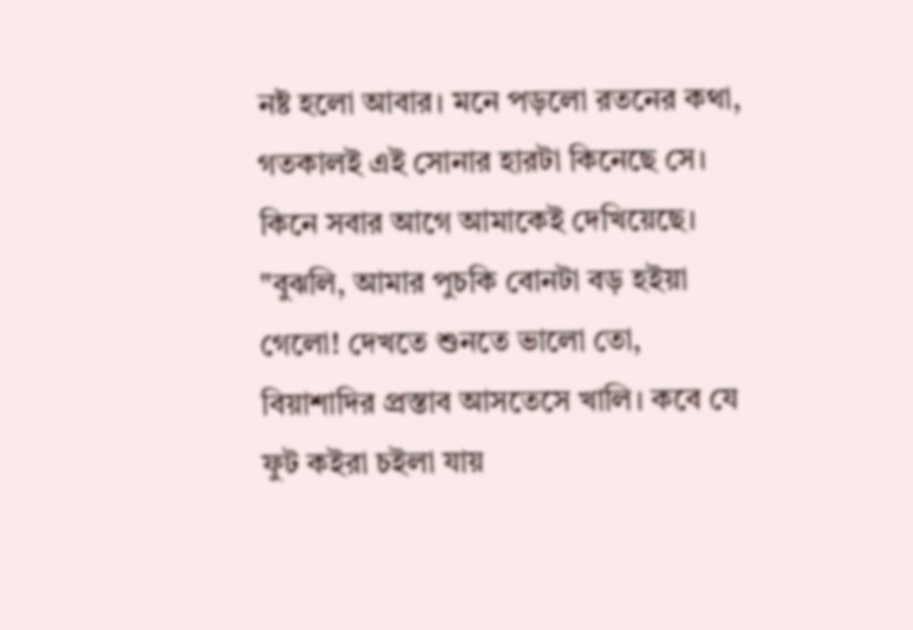নষ্ট হলো আবার। মনে পড়লো রতনের কথা, গতকালই এই সোনার হারটা কিনেছে সে। কিনে সবার আগে আমাকেই দেখিয়েছে। "বুঝলি, আমার পুচকি বোনটা বড় হইয়া গেলো! দেখতে শুনতে ভালো তো, বিয়াশাদির প্রস্তাব আসতেসে খালি। কবে যে ফুট কইরা চইলা যায়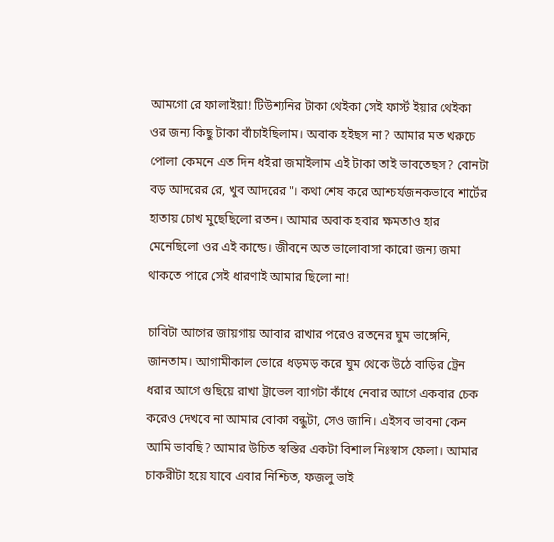আমগো রে ফালাইয়া! টিউশ্যনির টাকা থেইকা সেই ফার্স্ট ইয়ার থেইকা ওর জন্য কিছু টাকা বাঁচাইছিলাম। অবাক হইছস না? আমার মত খরুচে পোলা কেমনে এত দিন ধইরা জমাইলাম এই টাকা তাই ভাবতেছস? বোনটা বড় আদরের রে, খুব আদরের"। কথা শেষ করে আশ্চর্যজনকভাবে শার্টের হাতায় চোখ মুছেছিলো রতন। আমার অবাক হবার ক্ষমতাও হার মেনেছিলো ওর এই কান্ডে। জীবনে অত ভালোবাসা কারো জন্য জমা থাকতে পারে সেই ধারণাই আমার ছিলো না!

চাবিটা আগের জায়গায় আবার রাখার পরেও রতনের ঘুম ভাঙ্গেনি, জানতাম। আগামীকাল ভোরে ধড়মড় করে ঘুম থেকে উঠে বাড়ির ট্রেন ধরার আগে গুছিয়ে রাখা ট্রাভেল ব্যাগটা কাঁধে নেবার আগে একবার চেক করেও দেখবে না আমার বোকা বন্ধুটা, সেও জানি। এইসব ভাবনা কেন আমি ভাবছি? আমার উচিত স্বস্তির একটা বিশাল নিঃস্বাস ফেলা। আমার চাকরীটা হয়ে যাবে এবার নিশ্চিত, ফজলু ভাই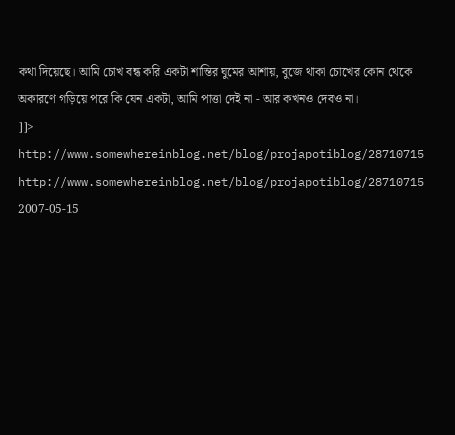কথা দিয়েছে। আমি চোখ বন্ধ করি একটা শান্তির ঘুমের আশায়, বুজে থাকা চোখের কোন থেকে অকারণে গড়িয়ে পরে কি যেন একটা, আমি পাত্তা দেই না - আর কখনও দেবও না।
]]>
http://www.somewhereinblog.net/blog/projapotiblog/28710715 http://www.somewhereinblog.net/blog/projapotiblog/28710715 2007-05-15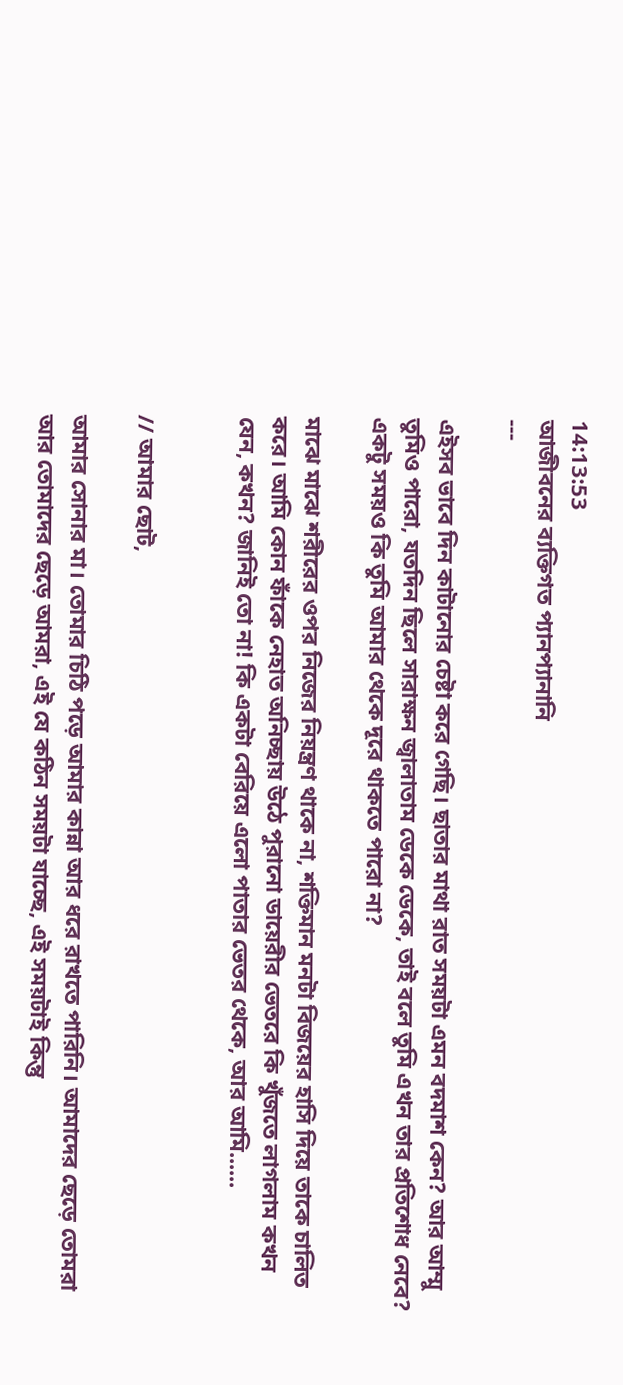14:13:53
আজীবনের ব্যক্তিগত প্যানপ্যানানি
---

এইসব ভাবে দিন কাটানোর চেষ্টা করে গেছি। ছাতার মাথা রাত সময়টা এমন বদমাশ কেন? আর আম্মু তুমিও পারো, যতদিন ছিলে সারাক্ষন জ্বালাতাম ডেকে ডেকে, তাই বলে তুমি এখন তার প্রতিশোধ নেবে? একটু সময়ও কি তুমি আমার থেকে দূরে থাকতে পারো না?

মাঝে মাঝে শরীরের ওপর নিজের নিয়ন্ত্রণ থাকে না, শক্তিমান মনটা বিজয়ের হাসি দিয়ে তাকে চালিত করে। আমি কোন ফাঁকে নেহাত অনিচ্ছায় উঠে পুরানো ডায়েরীর ভেতরে কি খুঁজতে লাগলাম কখন যেন, কখন? জানিই তো না! কি একটা বেরিয়ে এলো পাতার ভেতর থেকে, আর আমি......


// আমার ছোট,

আমার সোনার মা। তোমার চিঠি পড়ে আমার কান্না আর ধরে রাখতে পারিনি। আমাদের ছেড়ে তোমরা আর তোমাদের ছেড়ে আমরা, এই যে কঠিন সময়টা যাচ্ছে, এই সময়টাই কিন্তু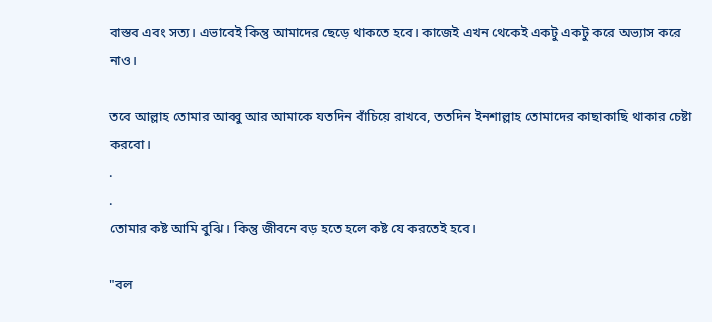বাস্তব এবং সত্য। এভাবেই কিন্তু আমাদের ছেড়ে থাকতে হবে। কাজেই এখন থেকেই একটু একটু করে অভ্যাস করে নাও।

তবে আল্লাহ তোমার আব্বু আর আমাকে যতদিন বাঁচিয়ে রাখবে, ততদিন ইনশাল্লাহ তোমাদের কাছাকাছি থাকার চেষ্টা করবো।
.
.
তোমার কষ্ট আমি বুঝি। কিন্তু জীবনে বড় হতে হলে কষ্ট যে করতেই হবে।

"বল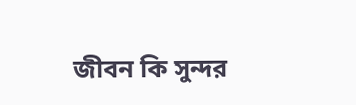জীবন কি সুন্দর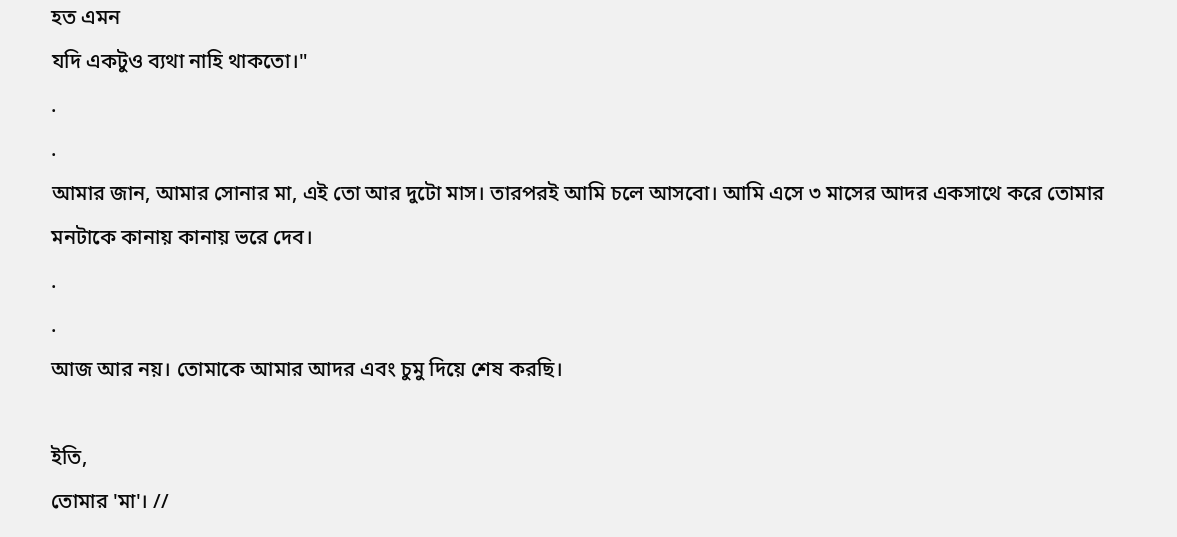হত এমন
যদি একটুও ব্যথা নাহি থাকতো।"
.
.
আমার জান, আমার সোনার মা, এই তো আর দুটো মাস। তারপরই আমি চলে আসবো। আমি এসে ৩ মাসের আদর একসাথে করে তোমার মনটাকে কানায় কানায় ভরে দেব।
.
.
আজ আর নয়। তোমাকে আমার আদর এবং চুমু দিয়ে শেষ করছি।

ইতি,
তোমার 'মা'। //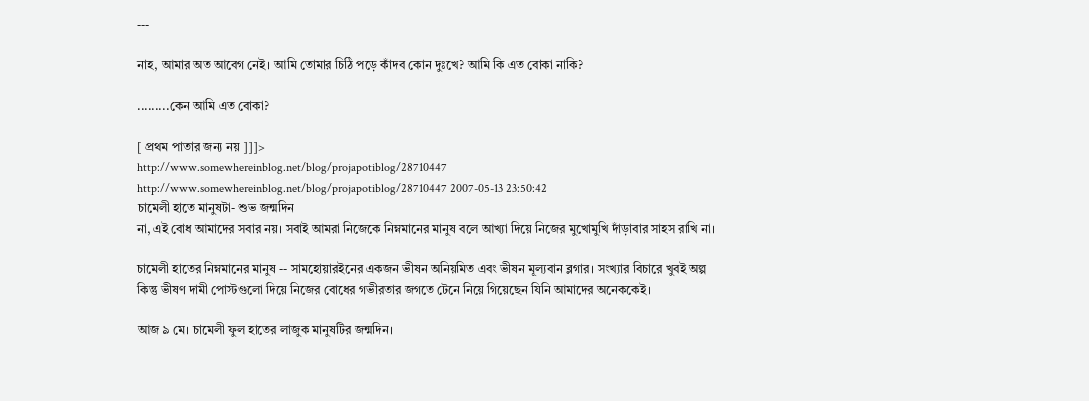---

নাহ, আমার অত আবেগ নেই। আমি তোমার চিঠি পড়ে কাঁদব কোন দুঃখে? আমি কি এত বোকা নাকি?

.........কেন আমি এত বোকা?

[ প্রথম পাতার জন্য নয় ]]]>
http://www.somewhereinblog.net/blog/projapotiblog/28710447 http://www.somewhereinblog.net/blog/projapotiblog/28710447 2007-05-13 23:50:42
চামেলী হাতে মানুষটা- শুভ জন্মদিন
না, এই বোধ আমাদের সবার নয়। সবাই আমরা নিজেকে নিম্নমানের মানুষ বলে আখ্যা দিয়ে নিজের মুখোমুখি দাঁড়াবার সাহস রাখি না।

চামেলী হাতের নিম্নমানের মানুষ -- সামহোয়ারইনের একজন ভীষন অনিয়মিত এবং ভীষন মূল্যবান ব্লগার। সংখ্যার বিচারে খুবই অল্প কিন্তু ভীষণ দামী পোস্টগুলো দিয়ে নিজের বোধের গভীরতার জগতে টেনে নিয়ে গিয়েছেন যিনি আমাদের অনেককেই।

আজ ৯ মে। চামেলী ফুল হাতের লাজুক মানুষটির জন্মদিন।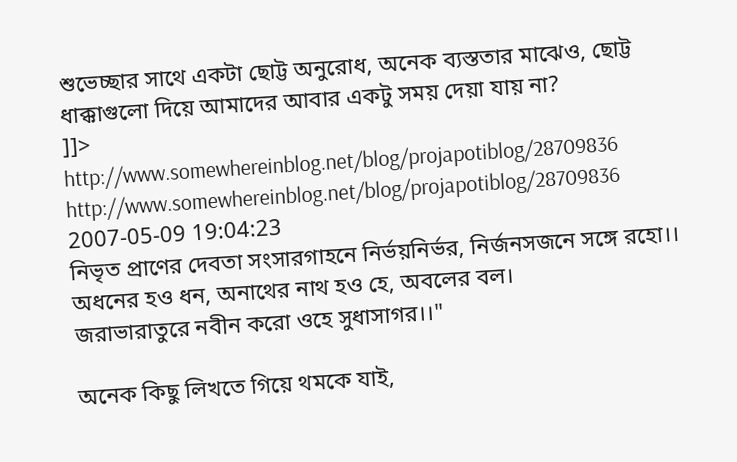শুভেচ্ছার সাথে একটা ছোট্ট অনুরোধ, অনেক ব্যস্ততার মাঝেও, ছোট্ট ধাক্কাগুলো দিয়ে আমাদের আবার একটু সময় দেয়া যায় না?
]]>
http://www.somewhereinblog.net/blog/projapotiblog/28709836 http://www.somewhereinblog.net/blog/projapotiblog/28709836 2007-05-09 19:04:23
নিভৃত প্রাণের দেবতা সংসারগাহনে নির্ভয়নির্ভর, নির্জনসজনে সঙ্গে রহো।।
অধনের হও ধন, অনাথের নাথ হও হে, অবলের বল।
জরাভারাতুরে নবীন করো ওহে সুধাসাগর।।"

অনেক কিছু লিখতে গিয়ে থমকে যাই,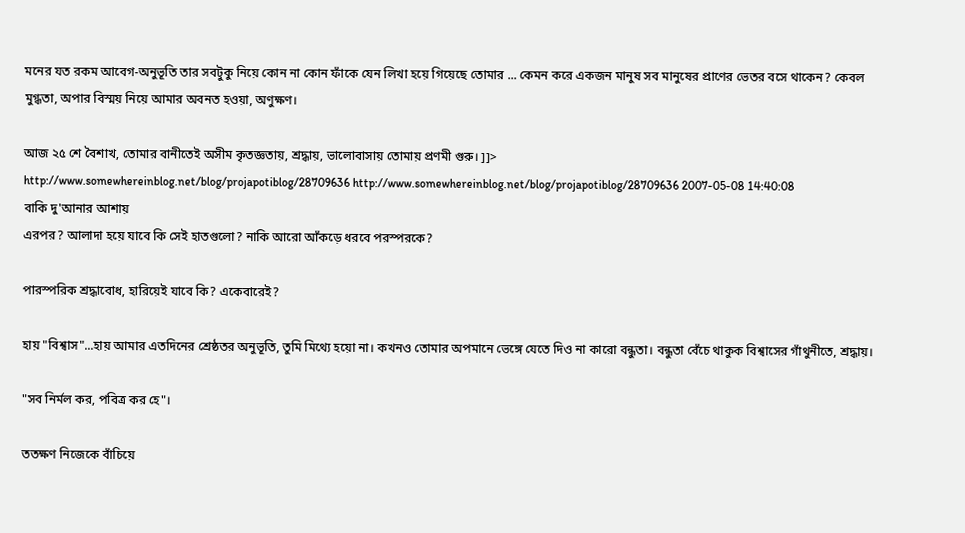মনের যত রকম আবেগ-অনুভূতি তার সবটুকু নিয়ে কোন না কোন ফাঁকে যেন লিখা হয়ে গিয়েছে তোমার ... কেমন করে একজন মানুষ সব মানুষের প্রাণের ভেতর বসে থাকেন? কেবল মুগ্ধতা, অপার বিস্ময় নিয়ে আমার অবনত হওয়া, অণুক্ষণ।

আজ ২৫ শে বৈশাখ, তোমার বানীতেই অসীম কৃতজ্ঞতায়, শ্রদ্ধায়, ভালোবাসায় তোমায় প্রণমী গুরু। ]]>
http://www.somewhereinblog.net/blog/projapotiblog/28709636 http://www.somewhereinblog.net/blog/projapotiblog/28709636 2007-05-08 14:40:08
বাকি দু'আনার আশায়
এরপর? আলাদা হয়ে যাবে কি সেই হাতগুলো? নাকি আরো আঁকড়ে ধরবে পরস্পরকে?

পারস্পরিক শ্রদ্ধাবোধ, হারিয়েই যাবে কি? একেবারেই?

হায় "বিশ্বাস"...হায় আমার এতদিনের শ্রেষ্ঠতর অনুভূতি, তুমি মিথ্যে হয়ো না। কখনও তোমার অপমানে ভেঙ্গে যেতে দিও না কারো বন্ধুতা। বন্ধুতা বেঁচে থাকুক বিশ্বাসের গাঁথুনীতে, শ্রদ্ধায়।

"সব নির্মল কর, পবিত্র কর হে"।

ততক্ষণ নিজেকে বাঁচিয়ে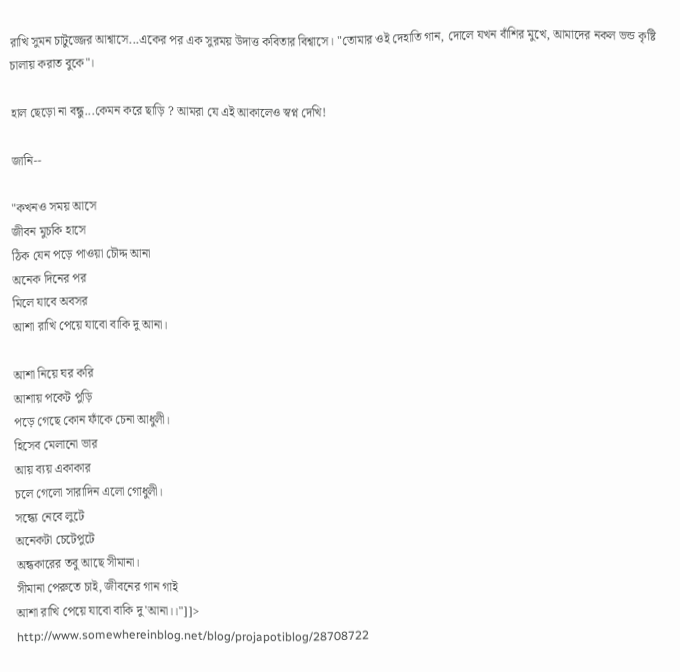রাখি সুমন চাটুজ্জের আশ্বাসে...একের পর এক সুরময় উদাত্ত কবিতার বিশ্বাসে। "তোমার ওই দেহাতি গান, দোলে যখন বাঁশির মুখে, আমাদের নকল ভন্ড কৃষ্টি চালায় করাত বুকে"।

হাল ছেড়ো না বন্ধু...কেমন করে ছাড়ি ? আমরা যে এই আকালেও স্বপ্ন দেখি!

জানি--

"কখনও সময় আসে
জীবন মুচকি হাসে
ঠিক যেন পড়ে পাওয়া চৌদ্দ আনা
অনেক দিনের পর
মিলে যাবে অবসর
আশা রাখি পেয়ে যাবো বাকি দু আনা।

আশা নিয়ে ঘর করি
আশায় পকেট পুড়ি
পড়ে গেছে কোন ফাঁকে চেনা আধুলী।
হিসেব মেলানো ভার
আয় ব্যয় একাকার
চলে গেলো সারাদিন এলো গোধুলী।
সন্ধ্যে নেবে লুটে
অনেকটা চেটেপুটে
অন্ধকারের তবু আছে সীমানা।
সীমানা পেরুতে চাই, জীবনের গান গাই
আশা রাখি পেয়ে যাবো বাকি দু'আনা।।"]]>
http://www.somewhereinblog.net/blog/projapotiblog/28708722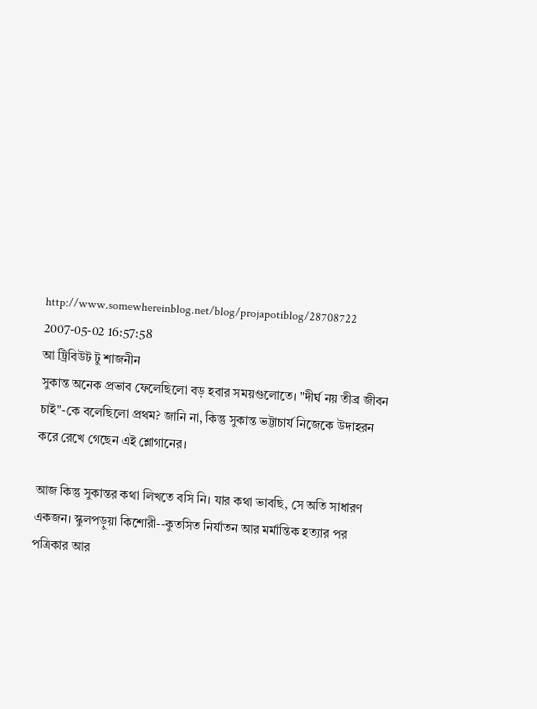http://www.somewhereinblog.net/blog/projapotiblog/28708722 2007-05-02 16:57:58
আ ট্রিবিউট টু শাজনীন
সুকান্ত অনেক প্রভাব ফেলেছিলো বড় হবার সময়গুলোতে। "দীর্ঘ নয় তীব্র জীবন চাই"-কে বলেছিলো প্রথম? জানি না, কিন্তু সুকান্ত ভট্টাচার্য নিজেকে উদাহরন করে রেখে গেছেন এই শ্লোগানের।

আজ কিন্তু সুকান্তর কথা লিখতে বসি নি। যার কথা ভাবছি, সে অতি সাধারণ একজন। স্কুলপড়ুয়া কিশোরী--কুতসিত নির্যাতন আর মর্মান্তিক হত্যার পর পত্রিকার আর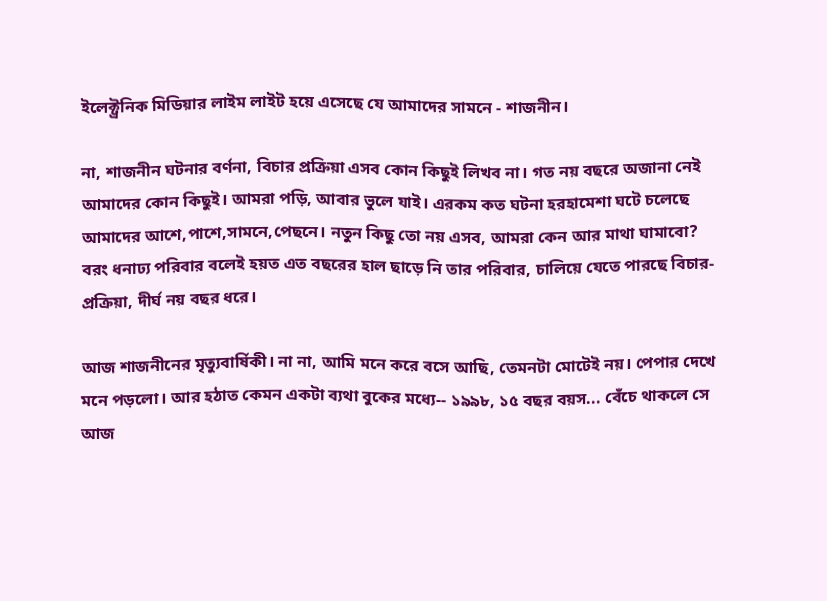ইলেক্ট্রনিক মিডিয়ার লাইম লাইট হয়ে এসেছে যে আমাদের সামনে - শাজনীন।

না, শাজনীন ঘটনার বর্ণনা, বিচার প্রক্রিয়া এসব কোন কিছুই লিখব না। গত নয় বছরে অজানা নেই আমাদের কোন কিছুই। আমরা পড়ি, আবার ভুলে যাই। এরকম কত ঘটনা হরহামেশা ঘটে চলেছে আমাদের আশে,পাশে,সামনে,পেছনে। নতুন কিছু তো নয় এসব, আমরা কেন আর মাথা ঘামাবো? বরং ধনাঢ্য পরিবার বলেই হয়ত এত বছরের হাল ছাড়ে নি তার পরিবার, চালিয়ে যেতে পারছে বিচার-প্রক্রিয়া, দীর্ঘ নয় বছর ধরে।

আজ শাজনীনের মৃত্যুবার্ষিকী। না না, আমি মনে করে বসে আছি, তেমনটা মোটেই নয়। পেপার দেখে মনে পড়লো। আর হঠাত কেমন একটা ব্যথা বুকের মধ্যে-- ১৯৯৮, ১৫ বছর বয়স... বেঁচে থাকলে সে আজ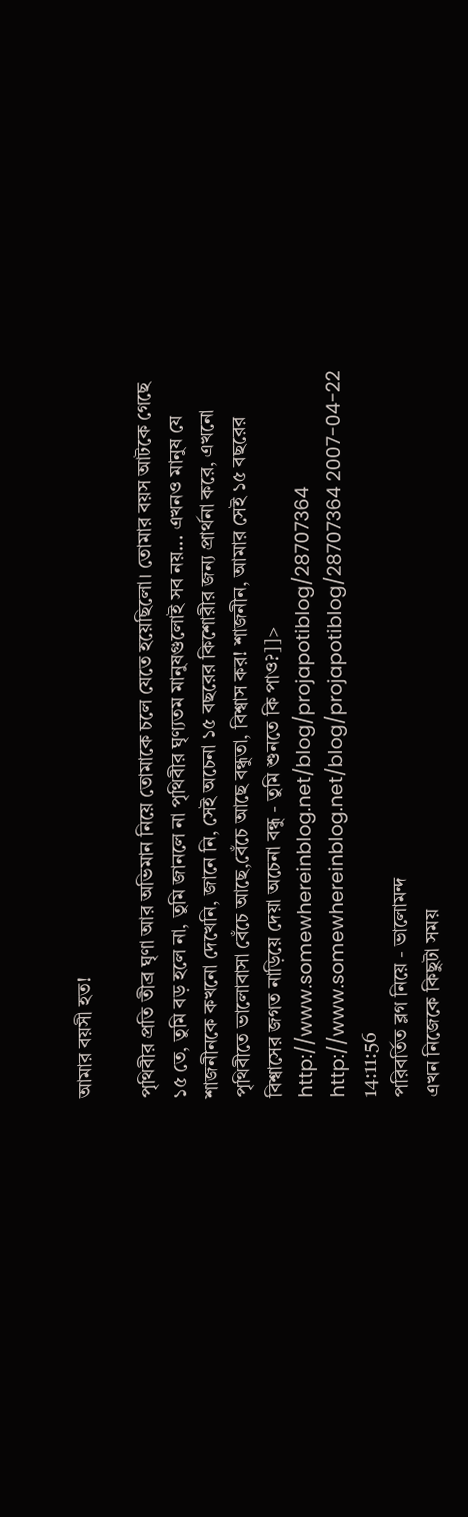আমার বয়সী হত!

পৃথিবীর প্রতি তীব্র ঘৃণা আর অভিমান নিয়ে তোমাকে চলে যেতে হয়েছিলো। তোমার বয়স আটকে গেছে ১৫ তে, তুমি বড় হলে না, তুমি জানলে না পৃথিবীর ঘৃণ্যতম মানুষগুলোই সব নয়... এখনও মানুষ যে শাজনীনকে কখনো দেখেনি, জানে নি, সেই অচেনা ১৫ বছরের কিশোরীর জন্য প্রার্থনা করে, এখনো পৃথিবীতে ভালোবাসা বেঁচে আছে,বেঁচে আছে বন্ধুতা, বিশ্বাস কর! শাজনীন, আমার সেই ১৫ বছরের বিশ্বাসের জগত নাড়িয়ে দেয়া অচেনা বন্ধু - তুমি শুনতে কি পাও?]]>
http://www.somewhereinblog.net/blog/projapotiblog/28707364 http://www.somewhereinblog.net/blog/projapotiblog/28707364 2007-04-22 14:11:56
পরিবর্তিত ব্লগ নিয়ে - ভালোমন্দ
এখন নিজেকে কিছুটা সময়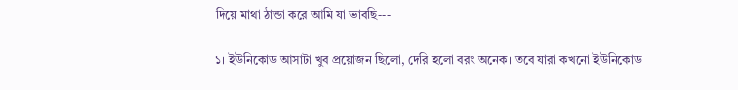দিয়ে মাথা ঠান্ডা করে আমি যা ভাবছি---

১। ইউনিকোড আসাটা খুব প্রয়োজন ছিলো, দেরি হলো বরং অনেক। তবে যারা কখনো ইউনিকোড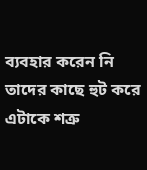ব্যবহার করেন নি তাদের কাছে হুট করে এটাকে শত্রু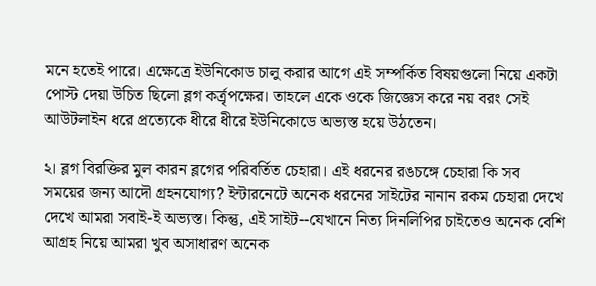মনে হতেই পারে। এক্ষেত্রে ইউনিকোড চালু করার আগে এই সম্পর্কিত বিষয়গুলো নিয়ে একটা পোস্ট দেয়া উচিত ছিলো ব্লগ কর্ত্রৃপক্ষের। তাহলে একে ওকে জিজ্ঞেস করে নয় বরং সেই আউটলাইন ধরে প্রত্যেকে ধীরে ধীরে ইউনিকোডে অভ্যস্ত হয়ে উঠতেন।

২। ব্লগ বিরক্তির মুল কারন ব্লগের পরিবর্তিত চেহারা। এই ধরনের রঙচঙ্গে চেহারা কি সব সময়ের জন্য আদৌ গ্রহনযোগ্য? ইন্টারনেটে অনেক ধরনের সাইটের নানান রকম চেহারা দেখে দেখে আমরা সবাই-ই অভ্যস্ত। কিন্তু, এই সাইট--যেখানে নিত্য দিনলিপির চাইতেও অনেক বেশি আগ্রহ নিয়ে আমরা খুব অসাধারণ অনেক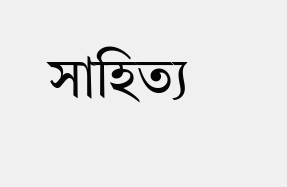সাহিত্য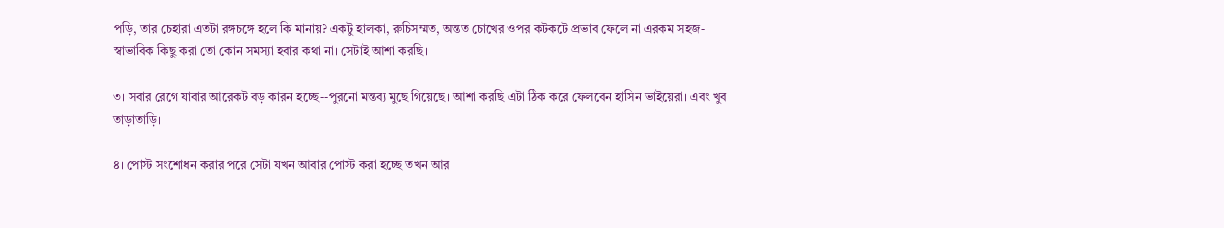পড়ি, তার চেহারা এতটা রঙ্গচঙ্গে হলে কি মানায়? একটু হালকা, রুচিসম্মত, অন্তত চোখের ওপর কটকটে প্রভাব ফেলে না এরকম সহজ-স্বাভাবিক কিছু করা তো কোন সমস্যা হবার কথা না। সেটাই আশা করছি।

৩। সবার রেগে যাবার আরেকট বড় কারন হচ্ছে--পুরনো মন্তব্য মুছে গিয়েছে। আশা করছি এটা ঠিক করে ফেলবেন হাসিন ভাইয়েরা। এবং খুব তাড়াতাড়ি।

৪। পোস্ট সংশোধন করার পরে সেটা যখন আবার পোস্ট করা হচ্ছে তখন আর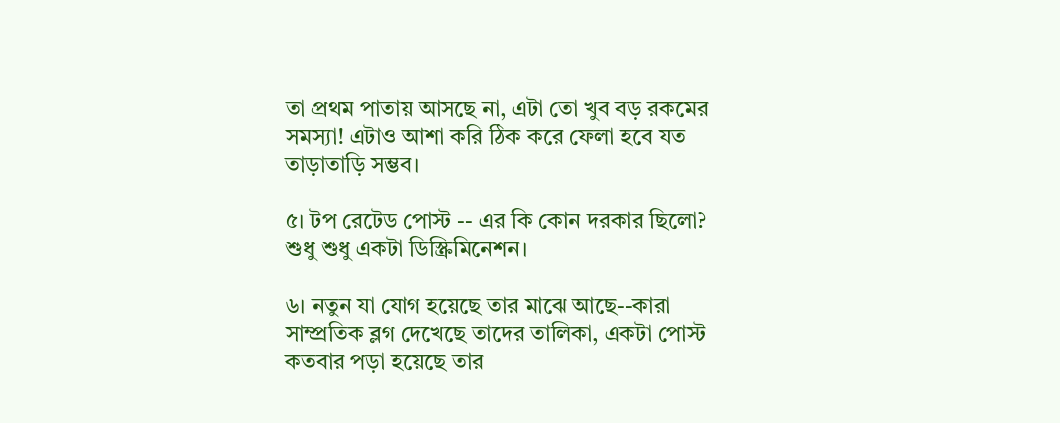তা প্রথম পাতায় আসছে না, এটা তো খুব বড় রকমের সমস্যা! এটাও আশা করি ঠিক করে ফেলা হবে যত তাড়াতাড়ি সম্ভব।

৫। টপ রেটেড পোস্ট -- এর কি কোন দরকার ছিলো? শুধু শুধু একটা ডিস্ক্রিমিনেশন।

৬। নতুন যা যোগ হয়েছে তার মাঝে আছে--কারা সাম্প্রতিক ব্লগ দেখেছে তাদের তালিকা, একটা পোস্ট কতবার পড়া হয়েছে তার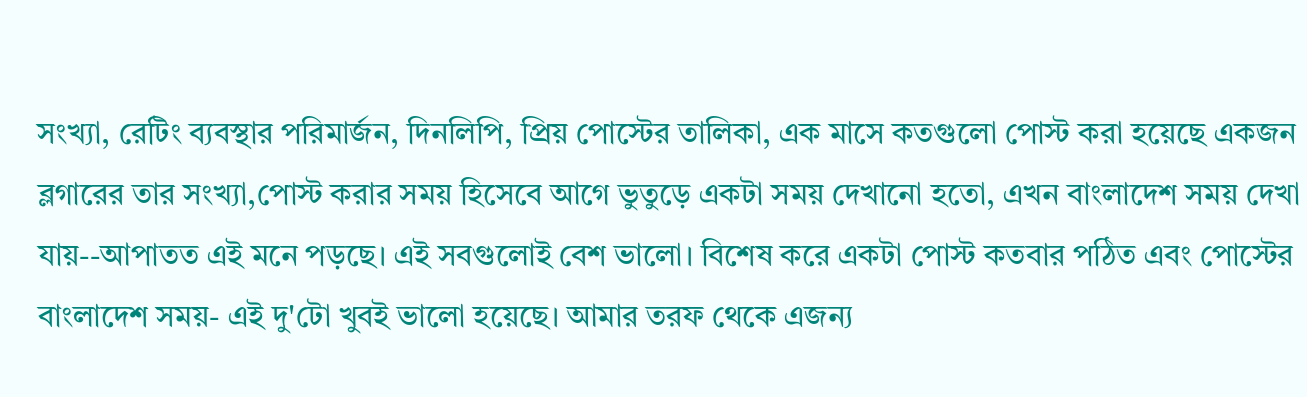সংখ্যা, রেটিং ব্যবস্থার পরিমার্জন, দিনলিপি, প্রিয় পোস্টের তালিকা, এক মাসে কতগুলো পোস্ট করা হয়েছে একজন ব্লগারের তার সংখ্যা,পোস্ট করার সময় হিসেবে আগে ভুতুড়ে একটা সময় দেখানো হতো, এখন বাংলাদেশ সময় দেখা যায়--আপাতত এই মনে পড়ছে। এই সবগুলোই বেশ ভালো। বিশেষ করে একটা পোস্ট কতবার পঠিত এবং পোস্টের বাংলাদেশ সময়- এই দু'টো খুবই ভালো হয়েছে। আমার তরফ থেকে এজন্য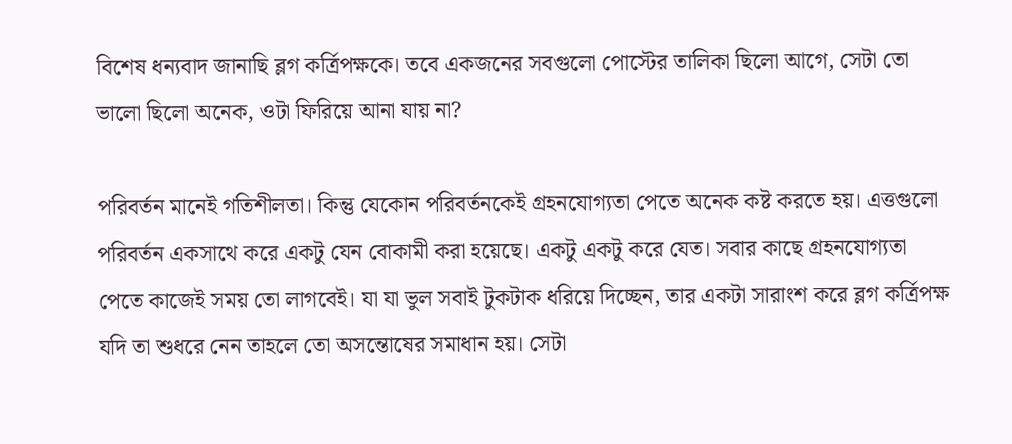বিশেষ ধন্যবাদ জানাছি ব্লগ কর্ত্রিপক্ষকে। তবে একজনের সবগুলো পোস্টের তালিকা ছিলো আগে, সেটা তো ভালো ছিলো অনেক, ওটা ফিরিয়ে আনা যায় না?

পরিবর্তন মানেই গতিশীলতা। কিন্তু যেকোন পরিবর্তনকেই গ্রহনযোগ্যতা পেতে অনেক কষ্ট করতে হয়। এত্তগুলো পরিবর্তন একসাথে করে একটু যেন বোকামী করা হয়েছে। একটু একটু করে যেত। সবার কাছে গ্রহনযোগ্যতা পেতে কাজেই সময় তো লাগবেই। যা যা ভুল সবাই টুকটাক ধরিয়ে দিচ্ছেন, তার একটা সারাংশ করে ব্লগ কর্ত্রিপক্ষ যদি তা শুধরে নেন তাহলে তো অসন্তোষের সমাধান হয়। সেটা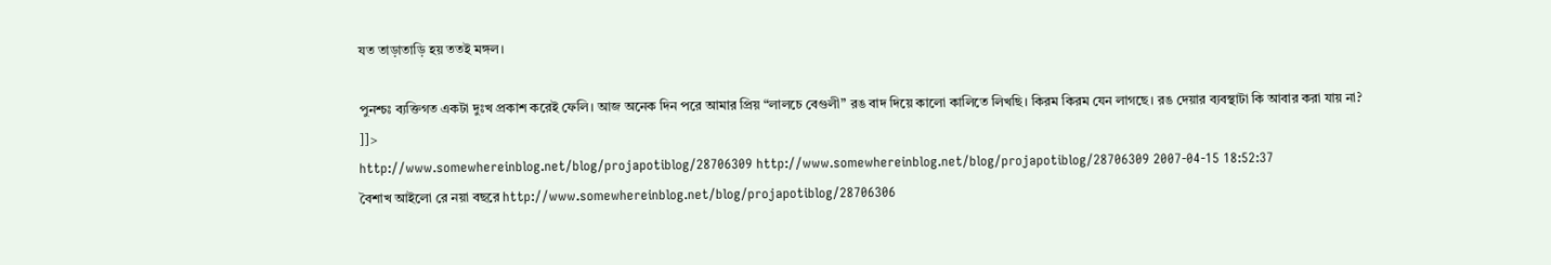যত তাড়াতাড়ি হয় ততই মঙ্গল।

পুনশ্চঃ ব্যক্তিগত একটা দুঃখ প্রকাশ করেই ফেলি। আজ অনেক দিন পরে আমার প্রিয় “লালচে বেগুলী” রঙ বাদ দিয়ে কালো কালিতে লিখছি। কিরম কিরম যেন লাগছে। রঙ দেয়ার ব্যবস্থাটা কি আবার করা যায় না?
]]>
http://www.somewhereinblog.net/blog/projapotiblog/28706309 http://www.somewhereinblog.net/blog/projapotiblog/28706309 2007-04-15 18:52:37
বৈশাখ আইলো রে নয়া বছরে http://www.somewhereinblog.net/blog/projapotiblog/28706306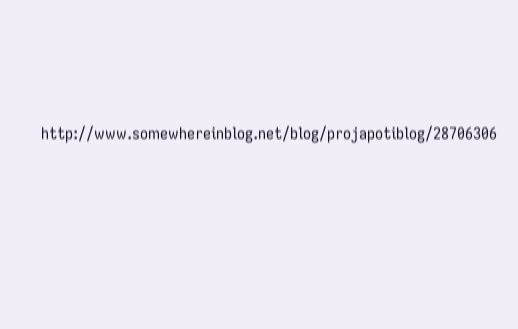http://www.somewhereinblog.net/blog/projapotiblog/28706306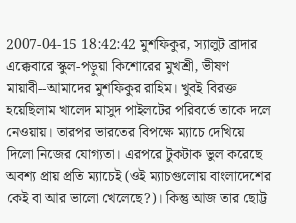2007-04-15 18:42:42 মুশফিকুর, স্যালুট ব্রাদার
এক্কেবারে স্কুল-পড়ুয়া কিশোরের মুখশ্রী, ভীষণ মায়াবী--আমাদের মুশফিকুর রাহিম। খুবই বিরক্ত হয়েছিলাম খালেদ মাসুদ পাইলটের পরিবর্তে তাকে দলে নেওয়ায়। তারপর ভারতের বিপক্ষে ম্যাচে দেখিয়ে দিলো নিজের যোগ্যতা। এরপরে টুকটাক ভুল করেছে অবশ্য প্রায় প্রতি ম্যাচেই (ওই ম্যাচগুলোয় বাংলাদেশের কেই বা আর ভালো খেলেছে?)। কিন্তু আজ তার ছোট্ট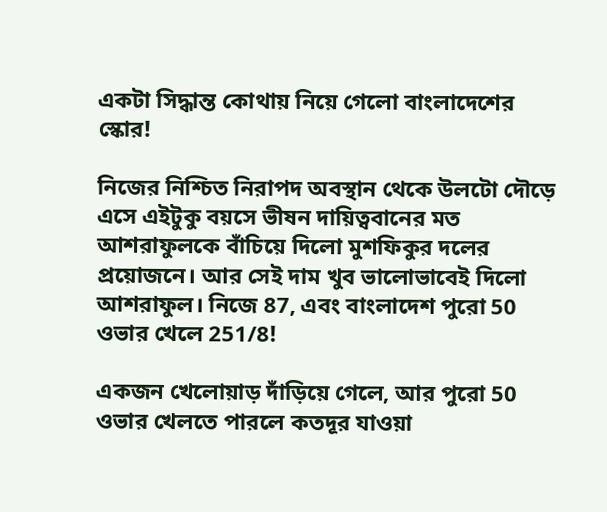একটা সিদ্ধান্ত কোথায় নিয়ে গেলো বাংলাদেশের স্কোর!

নিজের নিশ্চিত নিরাপদ অবস্থান থেকে উলটো দৌড়ে এসে এইটুকু বয়সে ভীষন দায়িত্ববানের মত আশরাফুলকে বাঁচিয়ে দিলো মুশফিকুর দলের প্রয়োজনে। আর সেই দাম খুব ভালোভাবেই দিলো আশরাফুল। নিজে 87, এবং বাংলাদেশ পুরো 50 ওভার খেলে 251/8!

একজন খেলোয়াড় দাঁড়িয়ে গেলে, আর পুরো 50 ওভার খেলতে পারলে কতদূর যাওয়া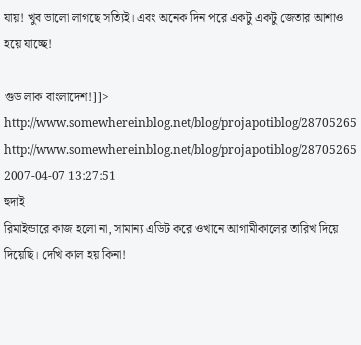যায়! খুব ভালো লাগছে সত্যিই। এবং অনেক দিন পরে একটু একটু জেতার আশাও হয়ে যাচ্ছে!

গুড লাক বাংলাদেশ!]]>
http://www.somewhereinblog.net/blog/projapotiblog/28705265 http://www.somewhereinblog.net/blog/projapotiblog/28705265 2007-04-07 13:27:51
হুদাই
রিমাইন্ডারে কাজ হলো না, সামান্য এডিট করে ওখানে আগামীকালের তারিখ দিয়ে দিয়েছি। দেখি কাল হয় কিনা!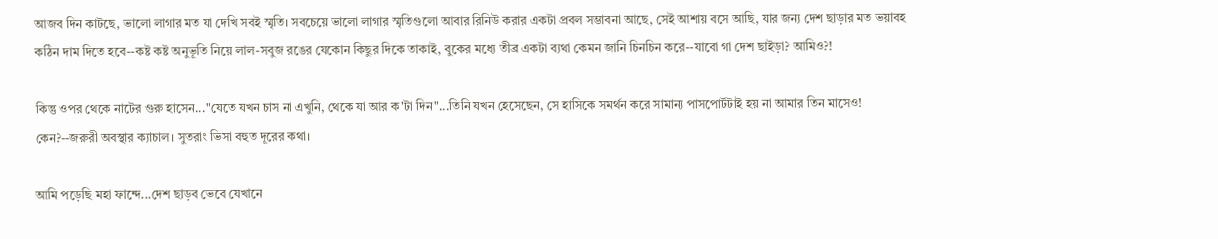আজব দিন কাটছে, ভালো লাগার মত যা দেখি সবই স্মৃতি। সবচেয়ে ভালো লাগার স্মৃতিগুলো আবার রিনিউ করার একটা প্রবল সম্ভাবনা আছে, সেই আশায় বসে আছি, যার জন্য দেশ ছাড়ার মত ভয়াবহ কঠিন দাম দিতে হবে--কষ্ট কষ্ট অনুভূতি নিয়ে লাল-সবুজ রঙের যেকোন কিছুর দিকে তাকাই, বুকের মধ্যে তীব্র একটা ব্যথা কেমন জানি চিনচিন করে--যাবো গা দেশ ছাইড়া? আমিও?!

কিন্তু ওপর থেকে নাটের গুরু হাসেন..."যেতে যখন চাস না এখুনি, থেকে যা আর ক'টা দিন"...তিনি যখন হেসেছেন, সে হাসিকে সমর্থন করে সামান্য পাসপোর্টটাই হয় না আমার তিন মাসেও! কেন?--জরুরী অবস্থার ক্যাচাল। সুতরাং ভিসা বহুত দূরের কথা।

আমি পড়েছি মহা ফান্দে...দেশ ছাড়ব ভেবে যেখানে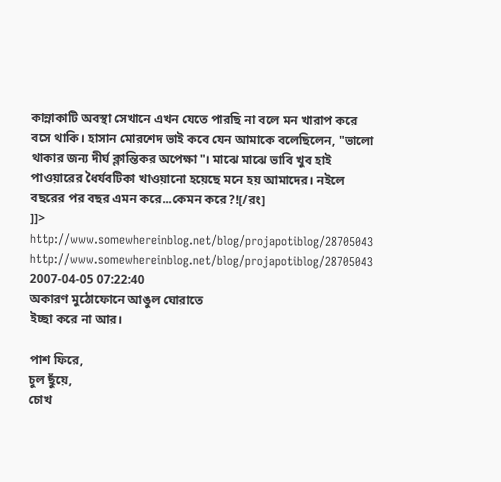কান্নাকাটি অবস্থা সেখানে এখন যেতে পারছি না বলে মন খারাপ করে বসে থাকি। হাসান মোরশেদ ভাই কবে যেন আমাকে বলেছিলেন, "ভালো থাকার জন্য দীর্ঘ ক্লান্তিকর অপেক্ষা"। মাঝে মাঝে ভাবি খুব হাই পাওয়ারের ধৈর্যবটিকা খাওয়ানো হয়েছে মনে হয় আমাদের। নইলে বছরের পর বছর এমন করে...কেমন করে?![/রং]
]]>
http://www.somewhereinblog.net/blog/projapotiblog/28705043 http://www.somewhereinblog.net/blog/projapotiblog/28705043 2007-04-05 07:22:40
অকারণ মুঠোফোনে আঙুল ঘোরাতে
ইচ্ছা করে না আর।

পাশ ফিরে,
চুল ছুঁয়ে,
চোখ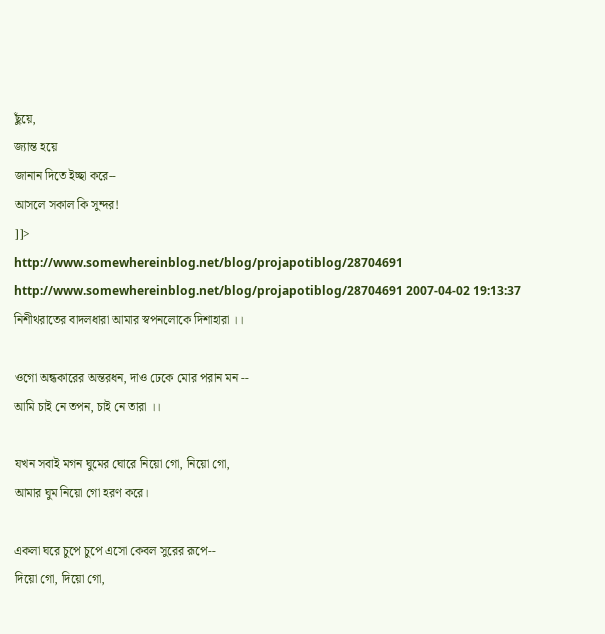ছুঁয়ে,
জ্যান্ত হয়ে
জানান দিতে ইচ্ছা করে--
আসলে সকাল কি সুন্দর!
]]>
http://www.somewhereinblog.net/blog/projapotiblog/28704691 http://www.somewhereinblog.net/blog/projapotiblog/28704691 2007-04-02 19:13:37
নিশীথরাতের বাদলধারা আমার স্বপনলোকে দিশাহারা ।।

ওগো অন্ধকারের অন্তরধন, দাও ঢেকে মোর পরান মন --
আমি চাই নে তপন, চাই নে তারা ।।

যখন সবাই মগন ঘুমের ঘোরে নিয়ো গো, নিয়ো গো,
আমার ঘুম নিয়ো গো হরণ করে।

একলা ঘরে চুপে চুপে এসো কেবল সুরের রূপে--
দিয়ো গো, দিয়ো গো,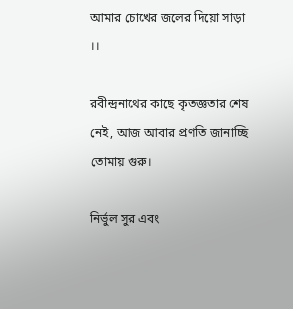আমার চোখের জলের দিয়ো সাড়া ।।

রবীন্দ্রনাথের কাছে কৃতজ্ঞতার শেষ নেই, আজ আবার প্রণতি জানাচ্ছি তোমায় গুরু।

নির্ভুল সুর এবং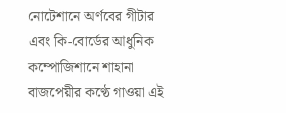নোটেশানে অর্ণবের গীটার এবং কি-বোর্ডের আধুনিক কম্পোজিশানে শাহানা বাজপেয়ীর কণ্ঠে গাওয়া এই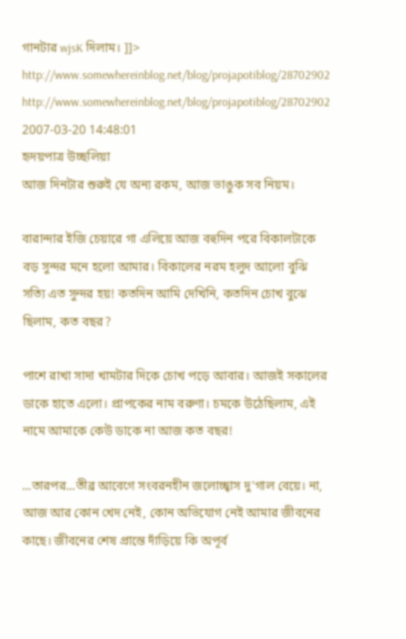গানটার wjsK দিলাম। ]]>
http://www.somewhereinblog.net/blog/projapotiblog/28702902 http://www.somewhereinblog.net/blog/projapotiblog/28702902 2007-03-20 14:48:01
হৃদয়পাত্র উচ্ছলিয়া
আজ দিনটার শুরুই যে অন্য রকম, আজ ভাঙুক সব নিয়ম।

বারান্দার ইজি চেয়ারে গা এলিয়ে আজ বহুদিন পরে বিকালটাকে বড় সুন্দর মনে হলো আমার। বিকালের নরম হলুদ আলো বুঝি সত্যি এত সুন্দর হয়! কতদিন আমি দেখিনি, কতদিন চোখ বুঝে ছিলাম, কত বছর?

পাশে রাখা সাদা খামটার দিকে চোখ পড়ে আবার। আজই সকালের ডাকে হাতে এলো। প্রাপকের নাম বরুণা। চমকে উঠেছিলাম, এই নামে আমাকে কেউ ডাকে না আজ কত বছর!

...তারপর...তীব্র আবেগে সংবরনহীন জলোচ্ছ্বাস দু'গাল বেয়ে। না, আজ আর কোন খেদ নেই, কোন অভিযোগ নেই আমার জীবনের কাছে। জীবনের শেষ প্রান্তে দাঁড়িয়ে কি অপূর্ব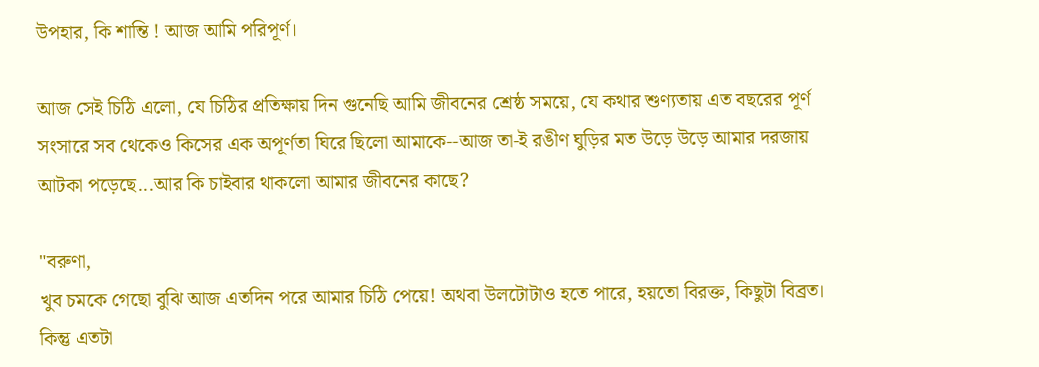উপহার, কি শান্তি ! আজ আমি পরিপূর্ণ।

আজ সেই চিঠি এলো, যে চিঠির প্রতিক্ষায় দিন গুনেছি আমি জীবনের শ্রেষ্ঠ সময়ে, যে কথার শুণ্যতায় এত বছরের পূর্ণ সংসারে সব থেকেও কিসের এক অপূর্ণতা ঘিরে ছিলো আমাকে--আজ তা-ই রঙীণ ঘুড়ির মত উড়ে উড়ে আমার দরজায় আটকা পড়েছে...আর কি চাইবার থাকলো আমার জীবনের কাছে?

"বরুণা,
খুব চমকে গেছো বুঝি আজ এতদিন পরে আমার চিঠি পেয়ে! অথবা উলটোটাও হতে পারে, হয়তো বিরক্ত, কিছুটা বিব্রত। কিন্তু এতটা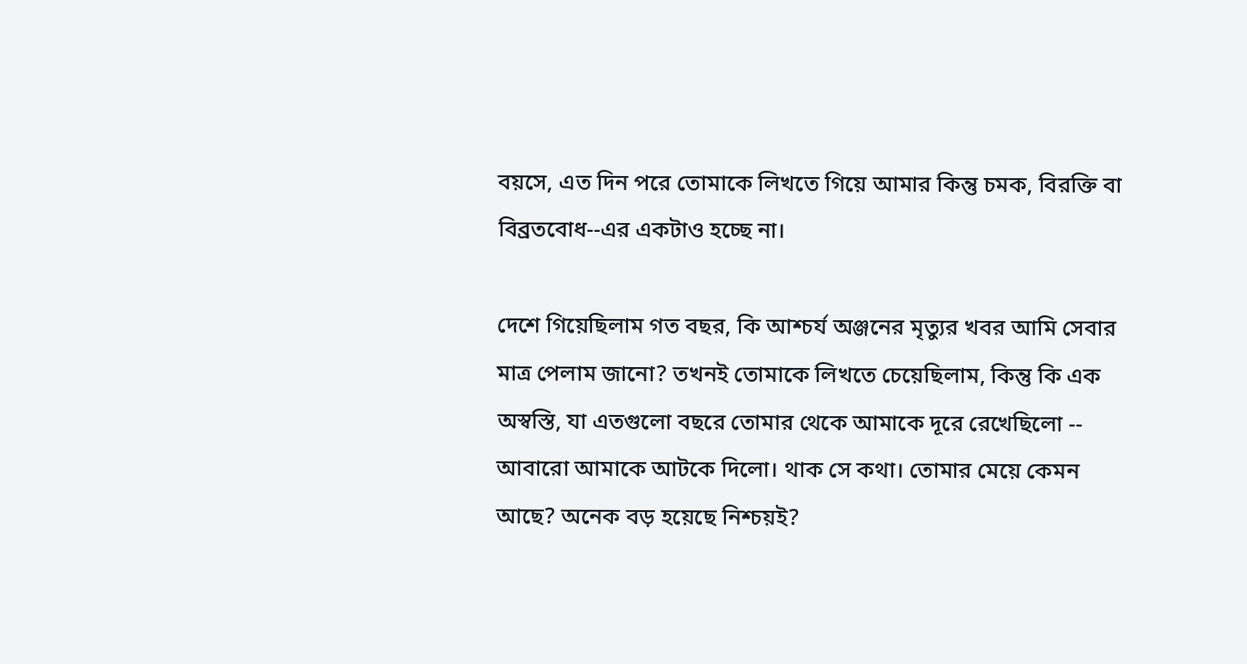বয়সে, এত দিন পরে তোমাকে লিখতে গিয়ে আমার কিন্তু চমক, বিরক্তি বা বিব্রতবোধ--এর একটাও হচ্ছে না।

দেশে গিয়েছিলাম গত বছর, কি আশ্চর্য অঞ্জনের মৃত্যুর খবর আমি সেবার মাত্র পেলাম জানো? তখনই তোমাকে লিখতে চেয়েছিলাম, কিন্তু কি এক অস্বস্তি, যা এতগুলো বছরে তোমার থেকে আমাকে দূরে রেখেছিলো -- আবারো আমাকে আটকে দিলো। থাক সে কথা। তোমার মেয়ে কেমন আছে? অনেক বড় হয়েছে নিশ্চয়ই?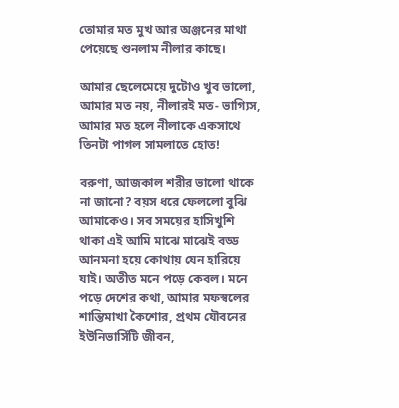তোমার মত মুখ আর অঞ্জনের মাথা পেয়েছে শুনলাম নীলার কাছে।

আমার ছেলেমেয়ে দুটোও খুব ভালো, আমার মত নয়, নীলারই মত- ভাগ্যিস, আমার মত হলে নীলাকে একসাথে তিনটা পাগল সামলাতে হোত!

বরুণা, আজকাল শরীর ভালো থাকে না জানো? বয়স ধরে ফেললো বুঝি আমাকেও। সব সময়ের হাসিখুশি থাকা এই আমি মাঝে মাঝেই বড্ড আনমনা হয়ে কোথায় যেন হারিয়ে যাই। অতীত মনে পড়ে কেবল। মনে পড়ে দেশের কথা, আমার মফস্বলের শান্তিমাখা কৈশোর, প্রথম যৌবনের ইউনিভার্সিটি জীবন,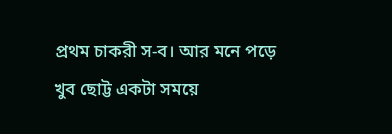প্রথম চাকরী স-ব। আর মনে পড়ে খুব ছোট্ট একটা সময়ে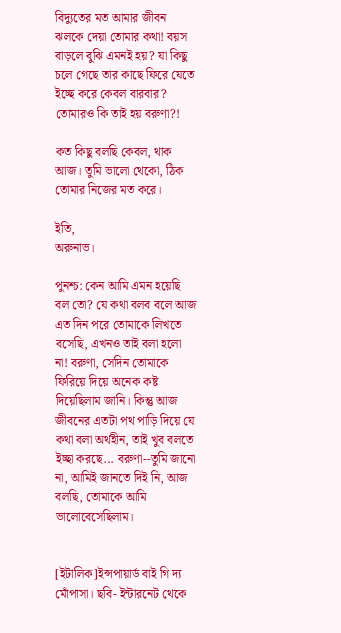বিদ্যুতের মত আমার জীবন ঝলকে দেয়া তোমার কথা! বয়স বাড়লে বুঝি এমনই হয়? যা কিছু চলে গেছে তার কাছে ফিরে যেতে ইচ্ছে করে কেবল বারবার? তোমারও কি তাই হয় বরুণা?!

কত কিছু বলছি কেবল, থাক আজ। তুমি ভালো থেকো, ঠিক তোমার নিজের মত করে।

ইতি,
অরুনাভ।

পুনশ্চ: কেন আমি এমন হয়েছি বল তো? যে কথা বলব বলে আজ এত দিন পরে তোমাকে লিখতে বসেছি, এখনও তাই বলা হলো না! বরুণা, সেদিন তোমাকে ফিরিয়ে দিয়ে অনেক কষ্ট দিয়েছিলাম জানি। কিন্তু আজ জীবনের এতটা পথ পাড়ি দিয়ে যে কথা বলা অর্থহীন, তাই খুব বলতে ইচ্ছা করছে... বরুণা--তুমি জানো না, আমিই জানতে দিই নি, আজ বলছি, তোমাকে আমি ভালোবেসেছিলাম।


[ইটালিক]ইন্সপায়ার্ড বাই গি দ্য মোঁপাসা। ছবি- ইন্টারনেট থেকে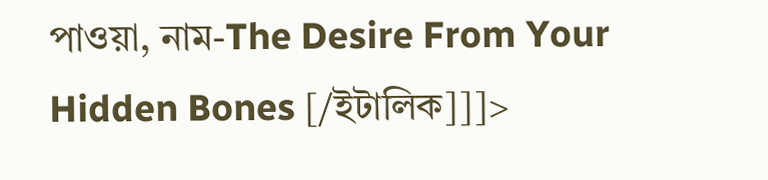পাওয়া, নাম-The Desire From Your Hidden Bones [/ইটালিক]]]>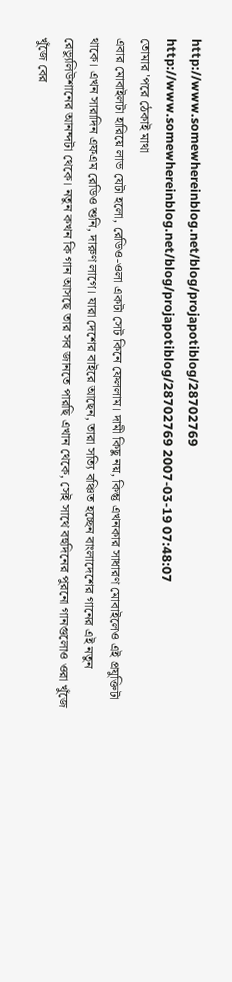http://www.somewhereinblog.net/blog/projapotiblog/28702769 http://www.somewhereinblog.net/blog/projapotiblog/28702769 2007-03-19 07:48:07
তোমার 'পরে ঠেকাই মাথা
এবার মোবাইলটা হারিয়ে লাভ যেটা হলো, রেডিও-ওলা একটা সেট কিনে ফেললাম। দামী কিছু নয়, কিন্তু এখনকার সাধারণ মোবাইলেও এই প্রযুক্তিটা থাকে। এখন সারাদিন এফএম রেডিও শুনি, দারুণ লাগে। যারা দেশের বাইরে আছেন, তারা সত্যি বঞ্চিত হচ্ছেন বাংলাদেশের গানের এই নতুন রেভ্যুলিউশানের আনন্দটা থেকে। নতুন কখন কি গান আসছে তার সব জানতে পারছি এখান থেকে, সেই সাথে বহুদিনের পুরনো গানগুলোও ওরা খুঁজে খুঁজে বের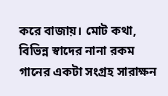করে বাজায়। মোট কথা, বিভিন্ন স্বাদের নানা রকম গানের একটা সংগ্রহ সারাক্ষন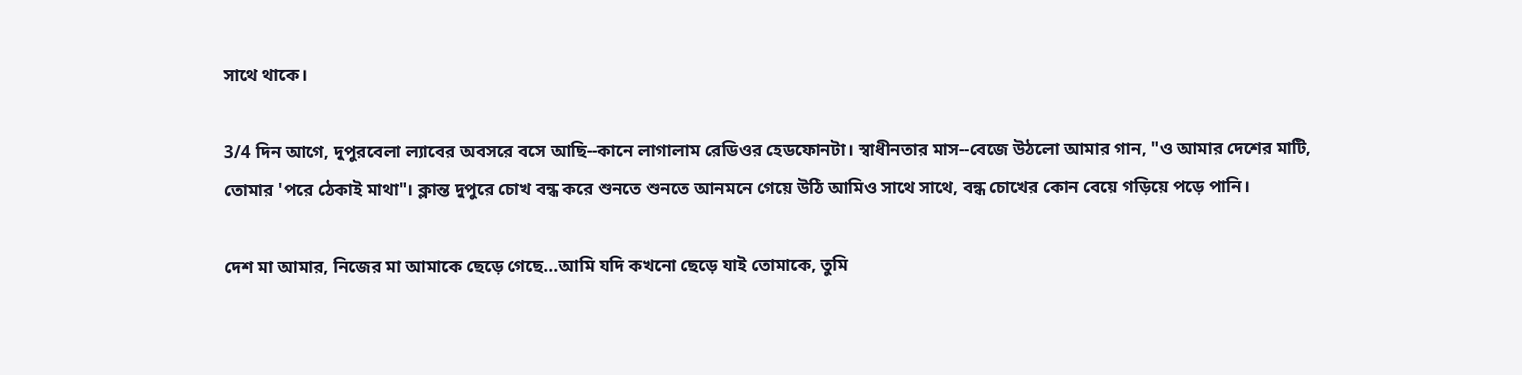সাথে থাকে।

3/4 দিন আগে, দুপুরবেলা ল্যাবের অবসরে বসে আছি--কানে লাগালাম রেডিওর হেডফোনটা। স্বাধীনতার মাস--বেজে উঠলো আমার গান, "ও আমার দেশের মাটি, তোমার 'পরে ঠেকাই মাথা"। ক্লান্ত দুপুরে চোখ বন্ধ করে শুনতে শুনতে আনমনে গেয়ে উঠি আমিও সাথে সাথে, বন্ধ চোখের কোন বেয়ে গড়িয়ে পড়ে পানি।

দেশ মা আমার, নিজের মা আমাকে ছেড়ে গেছে...আমি যদি কখনো ছেড়ে যাই তোমাকে, তুমি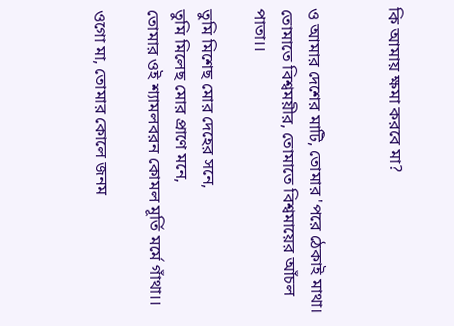কি আমায় ক্ষমা করবে মা?


ও আমার দেশের মাটি, তোমার 'পরে ঠেকাই মাথা।
তোমাতে বিশ্বময়ীর, তোমাতে বিশ্বমায়ের আঁচল পাতা।।

তুমি মিশেছ মোর দেহের সনে,
তুমি মিলেছ মোর প্রাণে মনে,
তোমার ওই শ্যামলবরন কোমল মূর্তি মর্মে গাঁথা।।

ওগো মা, তোমার কোলে জনম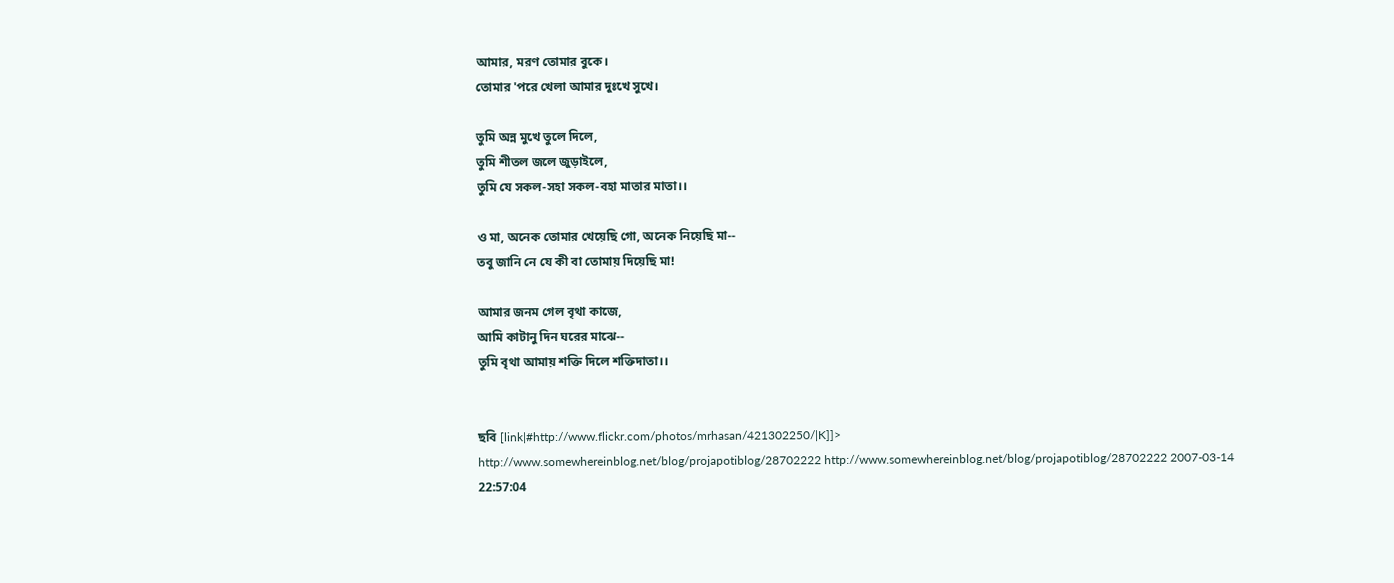আমার, মরণ তোমার বুকে।
তোমার 'পরে খেলা আমার দুঃখে সুখে।

তুমি অন্ন মুখে তুলে দিলে,
তুমি শীতল জলে জুড়াইলে,
তুমি যে সকল-সহা সকল-বহা মাতার মাতা।।

ও মা, অনেক তোমার খেয়েছি গো, অনেক নিয়েছি মা--
তবু জানি নে যে কী বা তোমায় দিয়েছি মা!

আমার জনম গেল বৃথা কাজে,
আমি কাটানু দিন ঘরের মাঝে--
তুমি বৃথা আমায় শক্তি দিলে শক্তিদাতা।।


ছবি [link|#http://www.flickr.com/photos/mrhasan/421302250/|K]]>
http://www.somewhereinblog.net/blog/projapotiblog/28702222 http://www.somewhereinblog.net/blog/projapotiblog/28702222 2007-03-14 22:57:04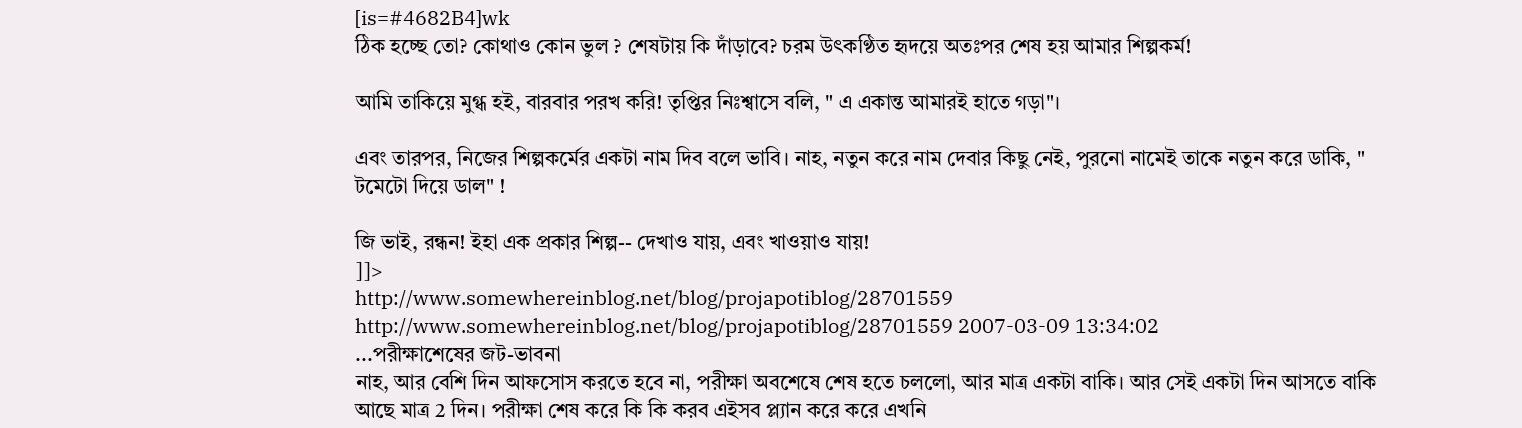[is=#4682B4]wk
ঠিক হচ্ছে তো? কোথাও কোন ভুল ? শেষটায় কি দাঁড়াবে? চরম উৎকণ্ঠিত হৃদয়ে অতঃপর শেষ হয় আমার শিল্পকর্ম!

আমি তাকিয়ে মুগ্ধ হই, বারবার পরখ করি! তৃপ্তির নিঃশ্বাসে বলি, " এ একান্ত আমারই হাতে গড়া"।

এবং তারপর, নিজের শিল্পকর্মের একটা নাম দিব বলে ভাবি। নাহ, নতুন করে নাম দেবার কিছু নেই, পুরনো নামেই তাকে নতুন করে ডাকি, " টমেটো দিয়ে ডাল" !

জি ভাই, রন্ধন! ইহা এক প্রকার শিল্প-- দেখাও যায়, এবং খাওয়াও যায়!
]]>
http://www.somewhereinblog.net/blog/projapotiblog/28701559 http://www.somewhereinblog.net/blog/projapotiblog/28701559 2007-03-09 13:34:02
...পরীক্ষাশেষের জট-ভাবনা
নাহ, আর বেশি দিন আফসোস করতে হবে না, পরীক্ষা অবশেষে শেষ হতে চললো, আর মাত্র একটা বাকি। আর সেই একটা দিন আসতে বাকি আছে মাত্র 2 দিন। পরীক্ষা শেষ করে কি কি করব এইসব প্ল্যান করে করে এখনি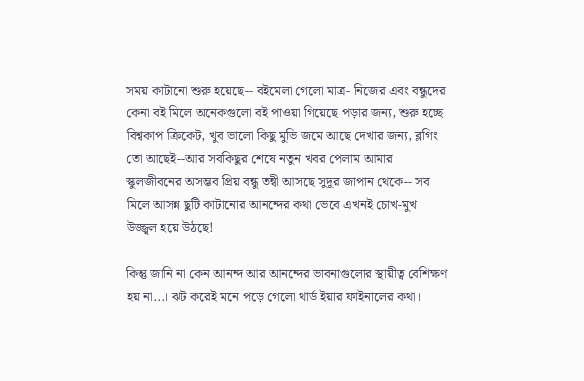সময় কাটানো শুরু হয়েছে-- বইমেলা গেলো মাত্র- নিজের এবং বন্ধুদের কেনা বই মিলে অনেকগুলো বই পাওয়া গিয়েছে পড়ার জন্য, শুরু হচ্ছে বিশ্বকাপ ক্রিকেট, খুব ভালো কিছু মুভি জমে আছে দেখার জন্য, ব্লগিং তো আছেই--আর সবকিছুর শেষে নতুন খবর পেলাম আমার স্কুলজীবনের অসম্ভব প্রিয় বন্ধু তন্বী আসছে সুদূর জাপান থেকে-- সব মিলে আসন্ন ছুটি কাটানোর আনন্দের কথা ভেবে এখনই চোখ-মুখ উজ্জ্বল হয়ে উঠছে!

কিন্তু জানি না কেন আনন্দ আর আনন্দের ভাবনাগুলোর স্থায়ীত্ব বেশিক্ষণ হয় না...। ঝট করেই মনে পড়ে গেলো থার্ড ইয়ার ফাইনালের কথা।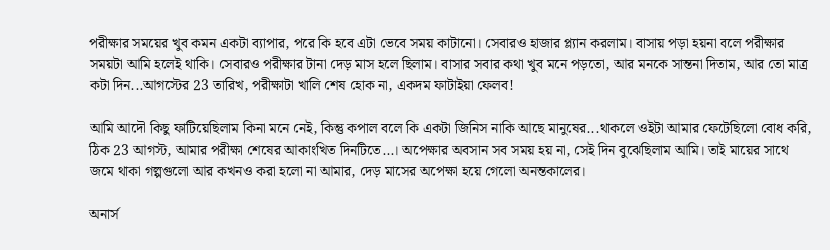পরীক্ষার সময়ের খুব কমন একটা ব্যাপার, পরে কি হবে এটা ভেবে সময় কাটানো। সেবারও হাজার প্ল্যান করলাম। বাসায় পড়া হয়না বলে পরীক্ষার সময়টা আমি হলেই থাকি। সেবারও পরীক্ষার টানা দেড় মাস হলে ছিলাম। বাসার সবার কথা খুব মনে পড়তো, আর মনকে সান্তনা দিতাম, আর তো মাত্র কটা দিন...আগস্টের 23 তারিখ, পরীক্ষাটা খালি শেষ হোক না, একদম ফাটাইয়া ফেলব!

আমি আদৌ কিছু ফাটিয়েছিলাম কিনা মনে নেই, কিন্তু কপাল বলে কি একটা জিনিস নাকি আছে মানুষের...থাকলে ওইটা আমার ফেটেছিলো বোধ করি, ঠিক 23 আগস্ট, আমার পরীক্ষা শেষের আকাংখিত দিনটিতে...। অপেক্ষার অবসান সব সময় হয় না, সেই দিন বুঝেছিলাম আমি। তাই মায়ের সাথে জমে থাকা গল্পগুলো আর কখনও করা হলো না আমার, দেড় মাসের অপেক্ষা হয়ে গেলো অনন্তকালের।

অনার্স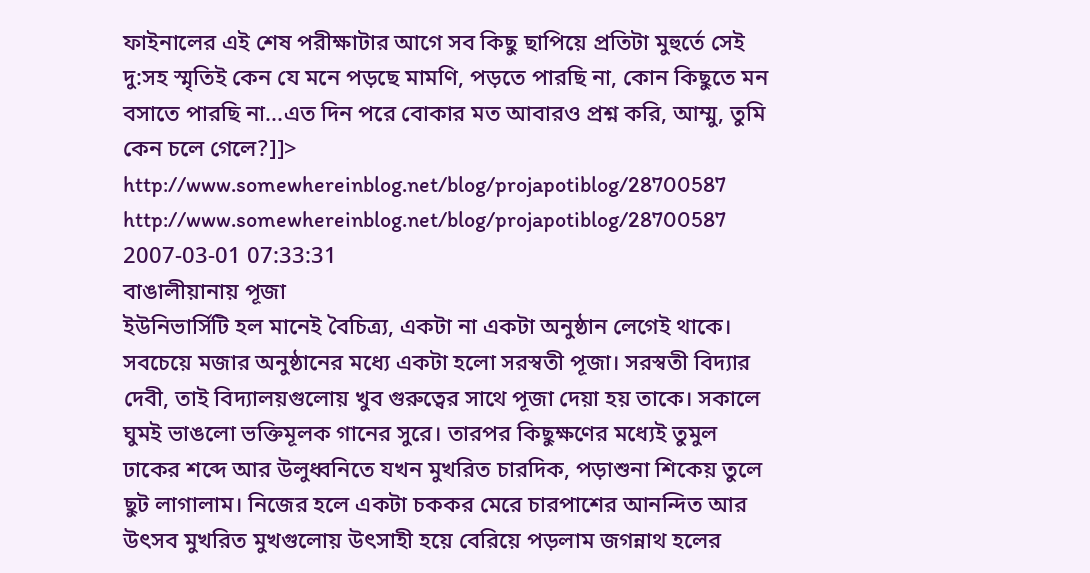ফাইনালের এই শেষ পরীক্ষাটার আগে সব কিছু ছাপিয়ে প্রতিটা মুহুর্তে সেই দু:সহ স্মৃতিই কেন যে মনে পড়ছে মামণি, পড়তে পারছি না, কোন কিছুতে মন বসাতে পারছি না...এত দিন পরে বোকার মত আবারও প্রশ্ন করি, আম্মু, তুমি কেন চলে গেলে?]]>
http://www.somewhereinblog.net/blog/projapotiblog/28700587 http://www.somewhereinblog.net/blog/projapotiblog/28700587 2007-03-01 07:33:31
বাঙালীয়ানায় পূজা
ইউনিভার্সিটি হল মানেই বৈচিত্র্য, একটা না একটা অনুষ্ঠান লেগেই থাকে। সবচেয়ে মজার অনুষ্ঠানের মধ্যে একটা হলো সরস্বতী পূজা। সরস্বতী বিদ্যার দেবী, তাই বিদ্যালয়গুলোয় খুব গুরুত্বের সাথে পূজা দেয়া হয় তাকে। সকালে ঘুমই ভাঙলো ভক্তিমূলক গানের সুরে। তারপর কিছুক্ষণের মধ্যেই তুমুল ঢাকের শব্দে আর উলুধ্বনিতে যখন মুখরিত চারদিক, পড়াশুনা শিকেয় তুলে ছুট লাগালাম। নিজের হলে একটা চককর মেরে চারপাশের আনন্দিত আর উৎসব মুখরিত মুখগুলোয় উৎসাহী হয়ে বেরিয়ে পড়লাম জগন্নাথ হলের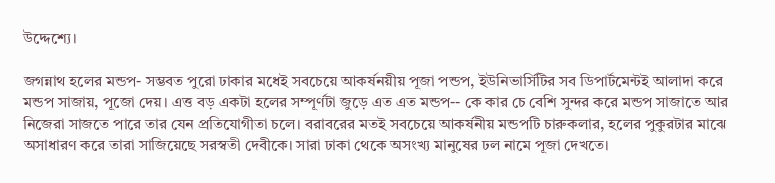উদ্দেশ্যে।

জগন্নাথ হলের মন্ডপ- সম্ভবত পুরো ঢাকার মধেই সবচেয়ে আকর্ষনয়ীয় পূজা পন্ডপ, ইউনিভার্সিটির সব ডিপার্টমেন্টই আলাদা করে মন্ডপ সাজায়, পূজো দেয়। এত্ত বড় একটা হলের সম্পূর্ণটা জুড়ে এত এত মন্ডপ-- কে কার চে বেশি সুন্দর করে মন্ডপ সাজাতে আর নিজেরা সাজতে পারে তার যেন প্রতিযোগীতা চলে। বরাবরের মতই সবচেয়ে আকর্ষনীয় মন্ডপটি চারুকলার, হলের পুকুরটার মাঝে অসাধারণ করে তারা সাজিয়েছে সরস্বতী দেবীকে। সারা ঢাকা থেকে অসংখ্য মানুষের ঢল নামে পূজা দেখতে।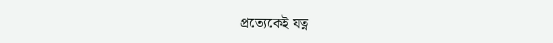প্রত্যেকেই যত্ন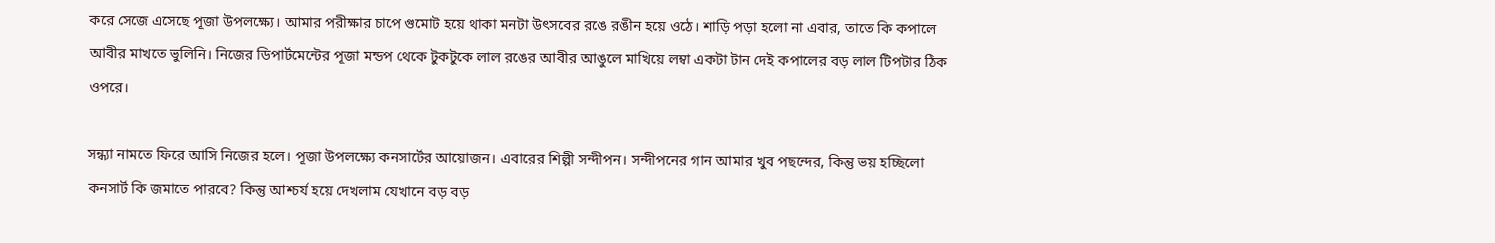করে সেজে এসেছে পূজা উপলক্ষ্যে। আমার পরীক্ষার চাপে গুমোট হয়ে থাকা মনটা উৎসবের রঙে রঙীন হয়ে ওঠে। শাড়ি পড়া হলো না এবার, তাতে কি কপালে আবীর মাখতে ভুলিনি। নিজের ডিপার্টমেন্টের পূজা মন্ডপ থেকে টুকটুকে লাল রঙের আবীর আঙুলে মাখিয়ে লম্বা একটা টান দেই কপালের বড় লাল টিপটার ঠিক ওপরে।

সন্ধ্যা নামতে ফিরে আসি নিজের হলে। পূজা উপলক্ষ্যে কনসার্টের আয়োজন। এবারের শিল্পী সন্দীপন। সন্দীপনের গান আমার খুব পছন্দের, কিন্তু ভয় হচ্ছিলো কনসার্ট কি জমাতে পারবে? কিন্তু আশ্চর্য হয়ে দেখলাম যেখানে বড় বড়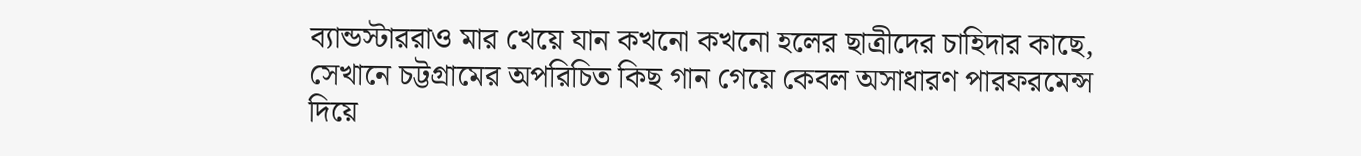ব্যান্ডস্টাররাও মার খেয়ে যান কখনো কখনো হলের ছাত্রীদের চাহিদার কাছে, সেখানে চট্টগ্রামের অপরিচিত কিছ গান গেয়ে কেবল অসাধারণ পারফরমেন্স দিয়ে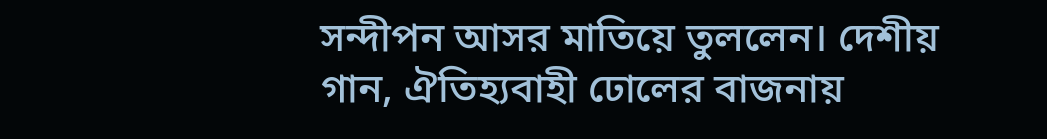সন্দীপন আসর মাতিয়ে তুললেন। দেশীয় গান, ঐতিহ্যবাহী ঢোলের বাজনায়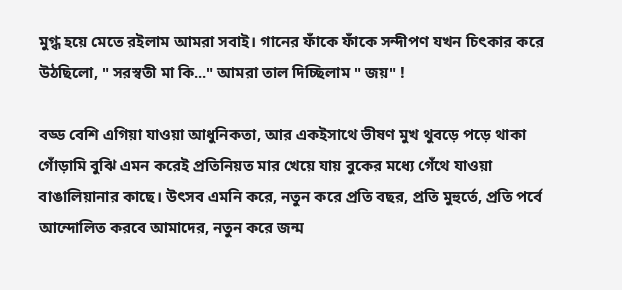মুগ্ধ হয়ে মেতে রইলাম আমরা সবাই। গানের ফাঁকে ফাঁকে সন্দীপণ যখন চিৎকার করে উঠছিলো, " সরস্বতী মা কি..." আমরা তাল দিচ্ছিলাম " জয়" !

বড্ড বেশি এগিয়া যাওয়া আধুনিকতা, আর একইসাথে ভীষণ মুখ থুবড়ে পড়ে থাকা গোঁড়ামি বুঝি এমন করেই প্রতিনিয়ত মার খেয়ে যায় বুকের মধ্যে গেঁথে যাওয়া বাঙালিয়ানার কাছে। উৎসব এমনি করে, নতুন করে প্রতি বছর, প্রতি মুহুর্তে, প্রতি পর্বে আন্দোলিত করবে আমাদের, নতুন করে জন্ম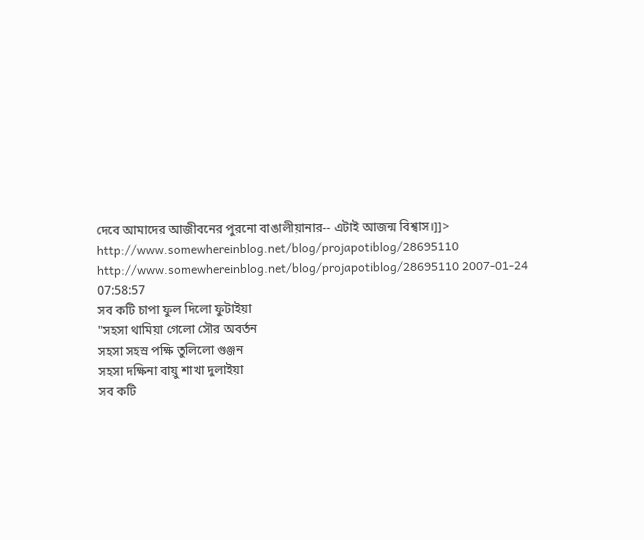দেবে আমাদের আজীবনের পুরনো বাঙালীয়ানার-- এটাই আজন্ম বিশ্বাস।]]>
http://www.somewhereinblog.net/blog/projapotiblog/28695110 http://www.somewhereinblog.net/blog/projapotiblog/28695110 2007-01-24 07:58:57
সব কটি চাপা ফুল দিলো ফুটাইয়া
"সহসা থামিয়া গেলো সৌর অবর্তন
সহসা সহস্র পক্ষি তুলিলো গুঞ্জন
সহসা দক্ষিনা বায়ু শাখা দুলাইয়া
সব কটি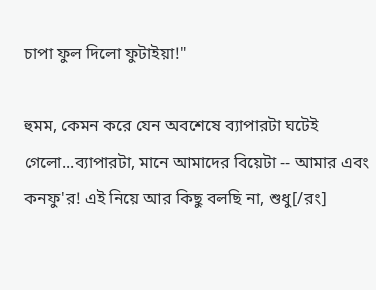চাপা ফুল দিলো ফুটাইয়া!"

হুমম, কেমন করে যেন অবশেষে ব্যাপারটা ঘটেই গেলো...ব্যাপারটা, মানে আমাদের বিয়েটা -- আমার এবং কনফু'র! এই নিয়ে আর কিছু বলছি না, শুধু[/রং]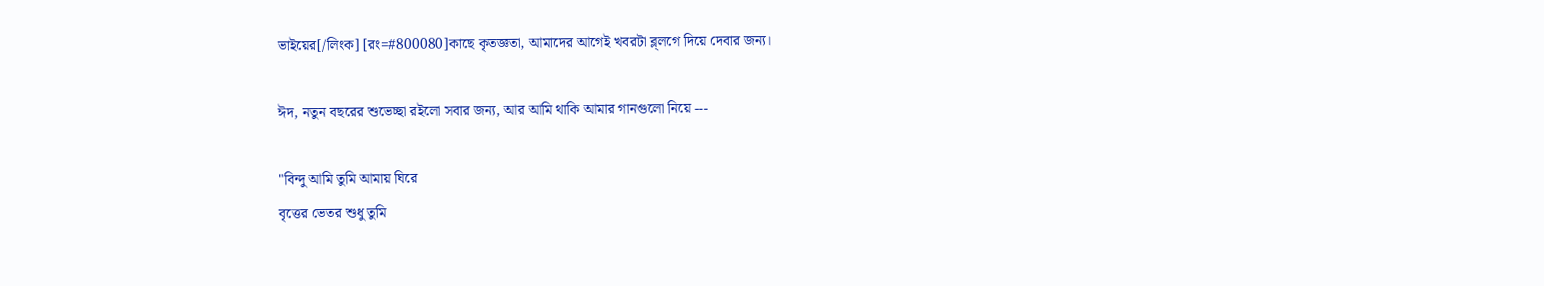ভাইয়ের[/লিংক] [রং=#800080]কাছে কৃতজ্ঞতা, আমাদের আগেই খবরটা ব্ল্লগে দিয়ে দেবার জন্য।

ঈদ, নতুন বছরের শুভেচ্ছা রইলো সবার জন্য, আর আমি থাকি আমার গানগুলো নিয়ে ---

"বিন্দু আমি তুমি আমায় ঘিরে
বৃত্তের ভেতর শুধু তুমি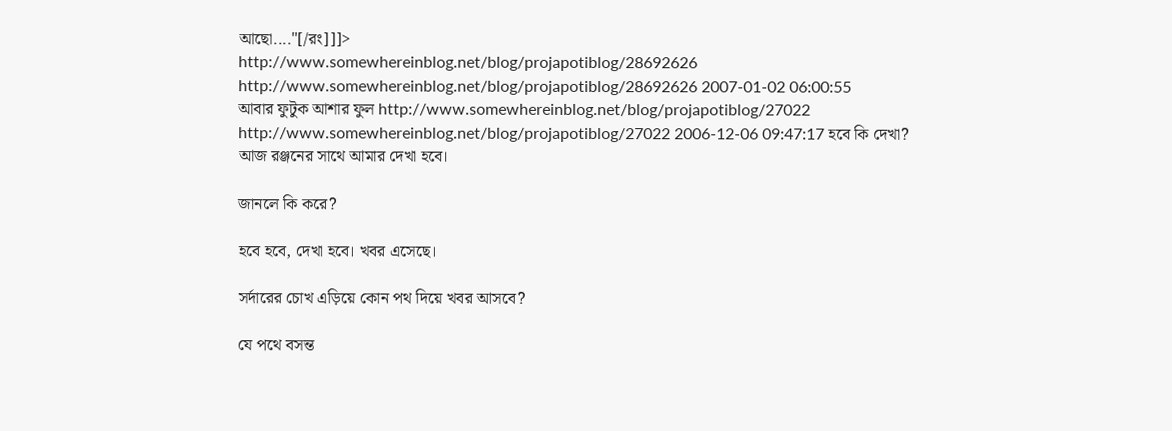আছো...."[/রং]]]>
http://www.somewhereinblog.net/blog/projapotiblog/28692626 http://www.somewhereinblog.net/blog/projapotiblog/28692626 2007-01-02 06:00:55
আবার ফুটুক আশার ফুল http://www.somewhereinblog.net/blog/projapotiblog/27022 http://www.somewhereinblog.net/blog/projapotiblog/27022 2006-12-06 09:47:17 হবে কি দেখা?
আজ রঞ্জনের সাথে আমার দেখা হবে।

জানলে কি করে?

হবে হবে, দেখা হবে। খবর এসেছে।

সর্দারের চোখ এড়িয়ে কোন পথ দিয়ে খবর আসবে?

যে পথে বসন্ত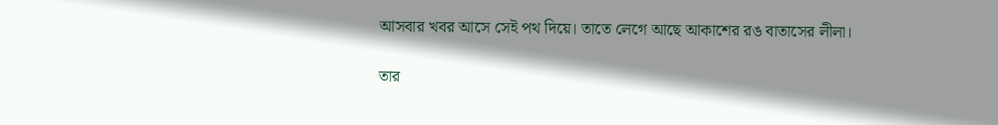আসবার খবর আসে সেই পথ দিয়ে। তাতে লেগে আছে আকাশের রঙ বাতাসের লীলা।

তার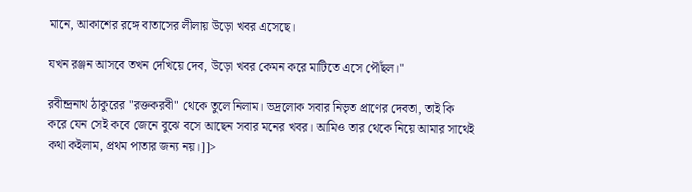মানে, আকাশের রঙ্গে বাতাসের লীলায় উড়ো খবর এসেছে।

যখন রঞ্জন আসবে তখন দেখিয়ে দেব, উড়ো খবর কেমন করে মাটিতে এসে পৌঁছল।"

রবীন্দ্রনাথ ঠাকুরের "রক্তকরবী" থেকে তুলে নিলাম। ভদ্রলোক সবার নিভৃত প্রাণের দেবতা, তাই কি করে যেন সেই কবে জেনে বুঝে বসে আছেন সবার মনের খবর। আমিও তার থেকে নিয়ে আমার সাথেই কথা কইলাম, প্রথম পাতার জন্য নয়।]]>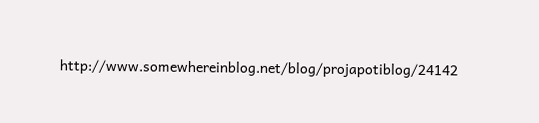http://www.somewhereinblog.net/blog/projapotiblog/24142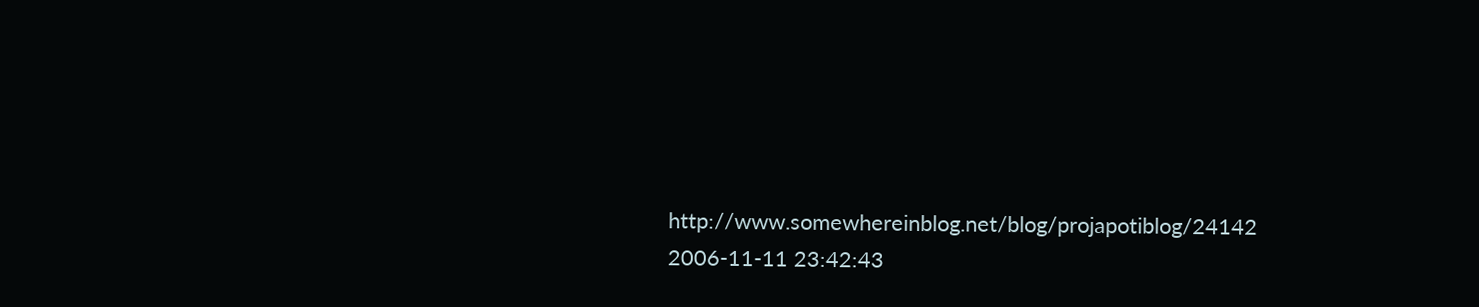http://www.somewhereinblog.net/blog/projapotiblog/24142 2006-11-11 23:42:43